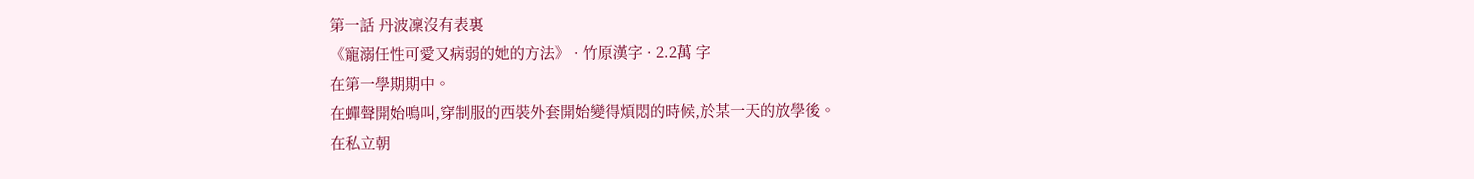第一話 丹波凜沒有表裏
《寵溺任性可愛又病弱的她的方法》 · 竹原漢字 · 2.2萬 字
在第一學期期中。
在蟬聲開始鳴叫,穿制服的西裝外套開始變得煩悶的時候,於某一天的放學後。
在私立朝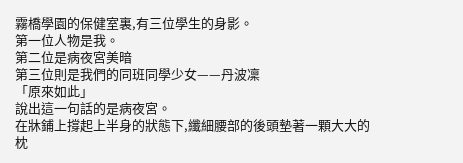霧橋學園的保健室裏,有三位學生的身影。
第一位人物是我。
第二位是病夜宮美暗
第三位則是我們的同班同學少女——丹波凜
「原來如此」
說出這一句話的是病夜宮。
在牀鋪上撐起上半身的狀態下,纖細腰部的後頭墊著一顆大大的枕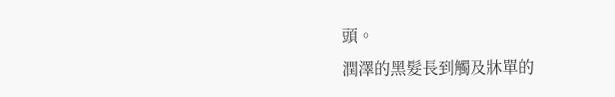頭。
潤澤的黑髮長到觸及牀單的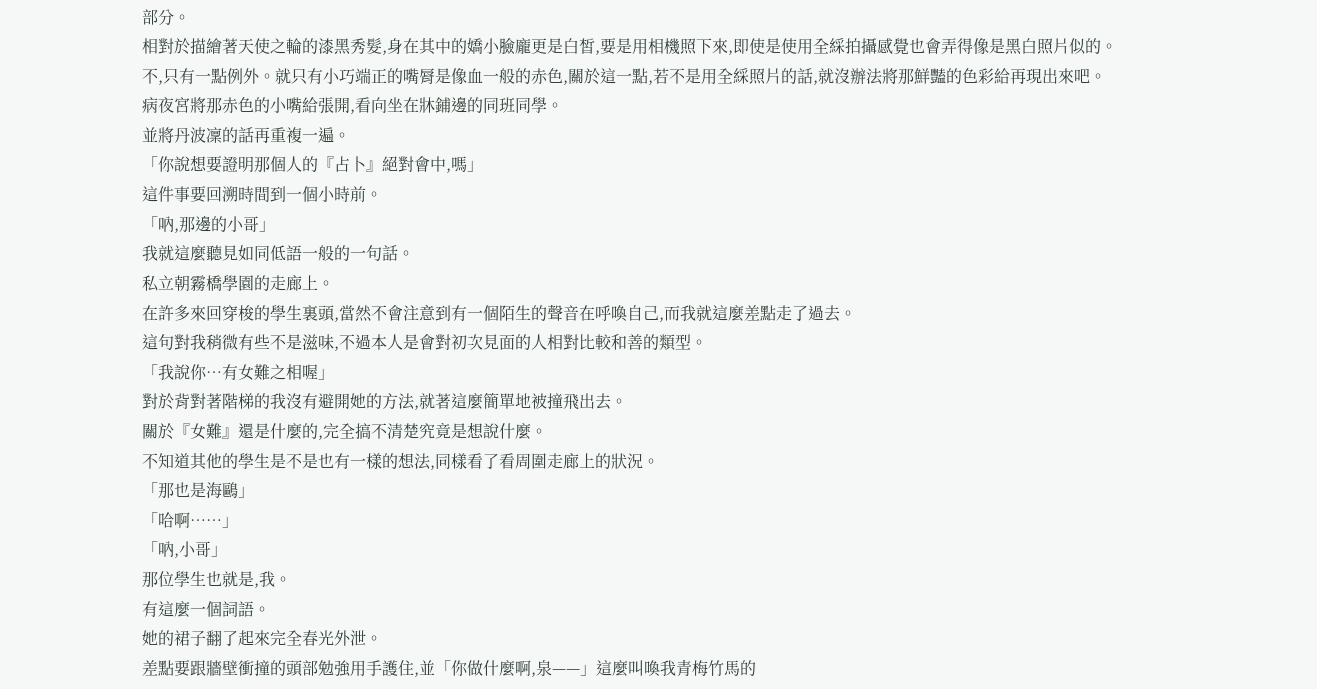部分。
相對於描繪著天使之輪的漆黑秀髮,身在其中的嬌小臉龐更是白皙,要是用相機照下來,即使是使用全綵拍攝感覺也會弄得像是黑白照片似的。
不,只有一點例外。就只有小巧端正的嘴脣是像血一般的赤色,關於這一點,若不是用全綵照片的話,就沒辦法將那鮮豔的色彩給再現出來吧。
病夜宮將那赤色的小嘴給張開,看向坐在牀鋪邊的同班同學。
並將丹波凜的話再重複一遍。
「你說想要證明那個人的『占卜』絕對會中,嗎」
這件事要回溯時間到一個小時前。
「吶,那邊的小哥」
我就這麼聽見如同低語一般的一句話。
私立朝霧橋學園的走廊上。
在許多來回穿梭的學生裏頭,當然不會注意到有一個陌生的聲音在呼喚自己,而我就這麼差點走了過去。
這句對我稍微有些不是滋味,不過本人是會對初次見面的人相對比較和善的類型。
「我說你…有女難之相喔」
對於背對著階梯的我沒有避開她的方法,就著這麼簡單地被撞飛出去。
關於『女難』還是什麼的,完全搞不清楚究竟是想說什麼。
不知道其他的學生是不是也有一樣的想法,同樣看了看周圍走廊上的狀況。
「那也是海鷗」
「哈啊……」
「吶,小哥」
那位學生也就是,我。
有這麼一個詞語。
她的裙子翻了起來完全春光外泄。
差點要跟牆壁衝撞的頭部勉強用手護住,並「你做什麼啊,泉——」這麼叫喚我青梅竹馬的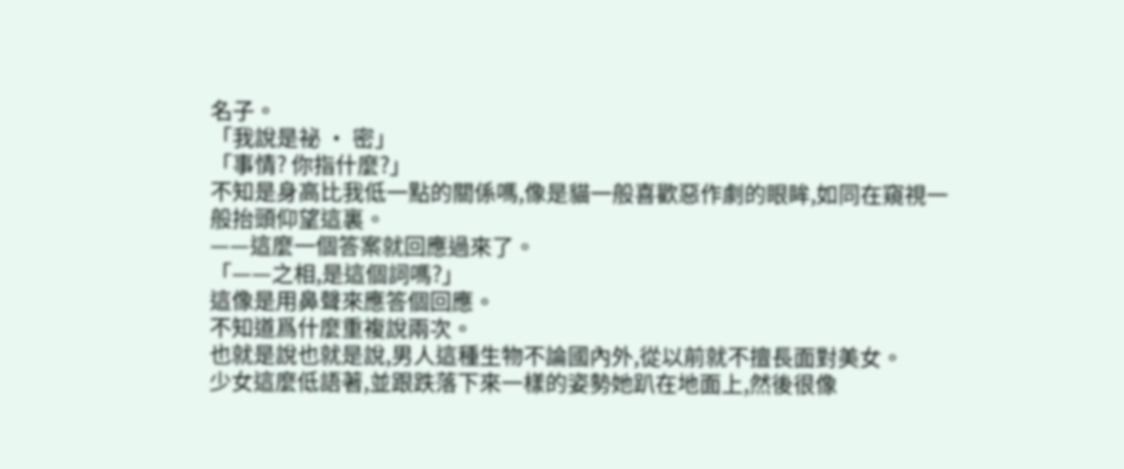名子。
「我說是祕 ‧ 密」
「事情? 你指什麼?」
不知是身高比我低一點的關係嗎,像是貓一般喜歡惡作劇的眼眸,如同在窺視一般抬頭仰望這裏。
——這麼一個答案就回應過來了。
「——之相,是這個詞嗎?」
這像是用鼻聲來應答個回應。
不知道爲什麼重複說兩次。
也就是說也就是說,男人這種生物不論國內外,從以前就不擅長面對美女。
少女這麼低語著,並跟跌落下來一樣的姿勢她趴在地面上,然後很像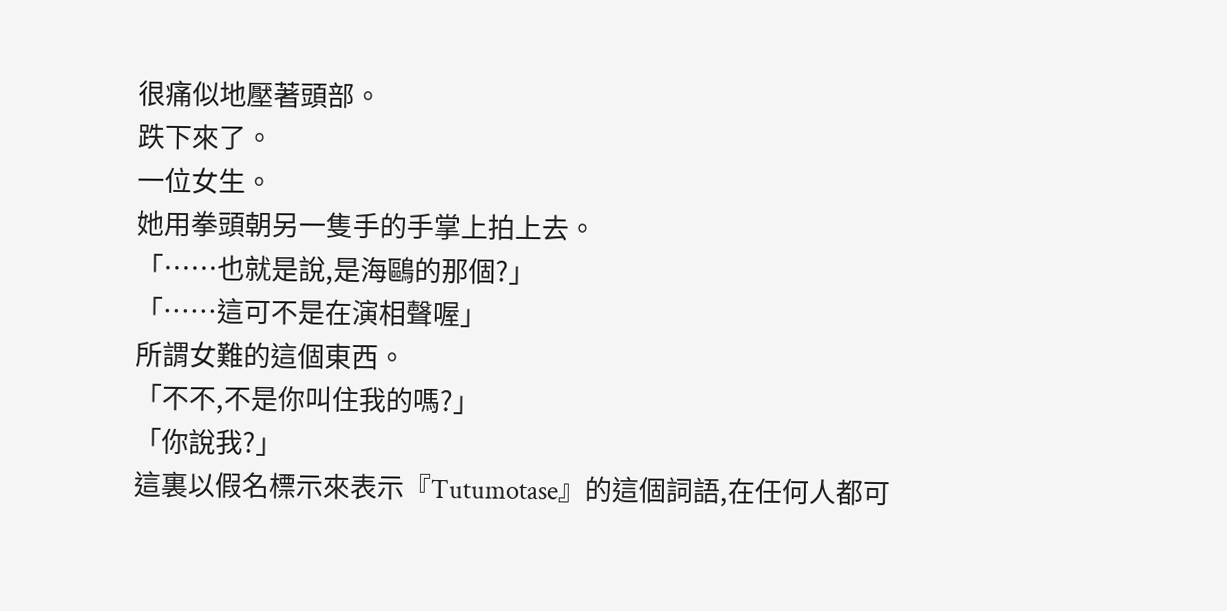很痛似地壓著頭部。
跌下來了。
一位女生。
她用拳頭朝另一隻手的手掌上拍上去。
「……也就是說,是海鷗的那個?」
「……這可不是在演相聲喔」
所謂女難的這個東西。
「不不,不是你叫住我的嗎?」
「你說我?」
這裏以假名標示來表示『Tutumotase』的這個詞語,在任何人都可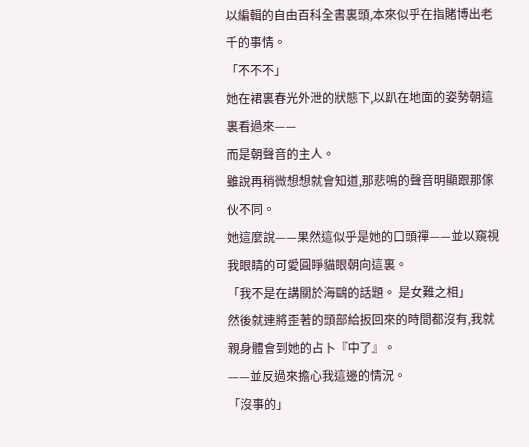以編輯的自由百科全書裏頭,本來似乎在指賭博出老千的事情。
「不不不」
她在裙裏春光外泄的狀態下,以趴在地面的姿勢朝這裏看過來——
而是朝聲音的主人。
雖說再稍微想想就會知道,那悲鳴的聲音明顯跟那傢伙不同。
她這麼說——果然這似乎是她的口頭禪——並以窺視我眼睛的可愛圓睜貓眼朝向這裏。
「我不是在講關於海鷗的話題。 是女難之相」
然後就連將歪著的頭部給扳回來的時間都沒有,我就親身體會到她的占卜『中了』。
——並反過來擔心我這邊的情況。
「沒事的」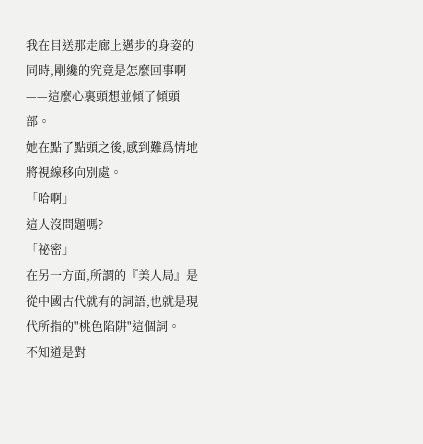我在目送那走廊上邁步的身姿的同時,剛纔的究竟是怎麼回事啊——這麼心裏頭想並傾了傾頭部。
她在點了點頭之後,感到難爲情地將視線移向別處。
「哈啊」
這人沒問題嗎?
「祕密」
在另一方面,所謂的『美人局』是從中國古代就有的詞語,也就是現代所指的"桃色陷阱"這個詞。
不知道是對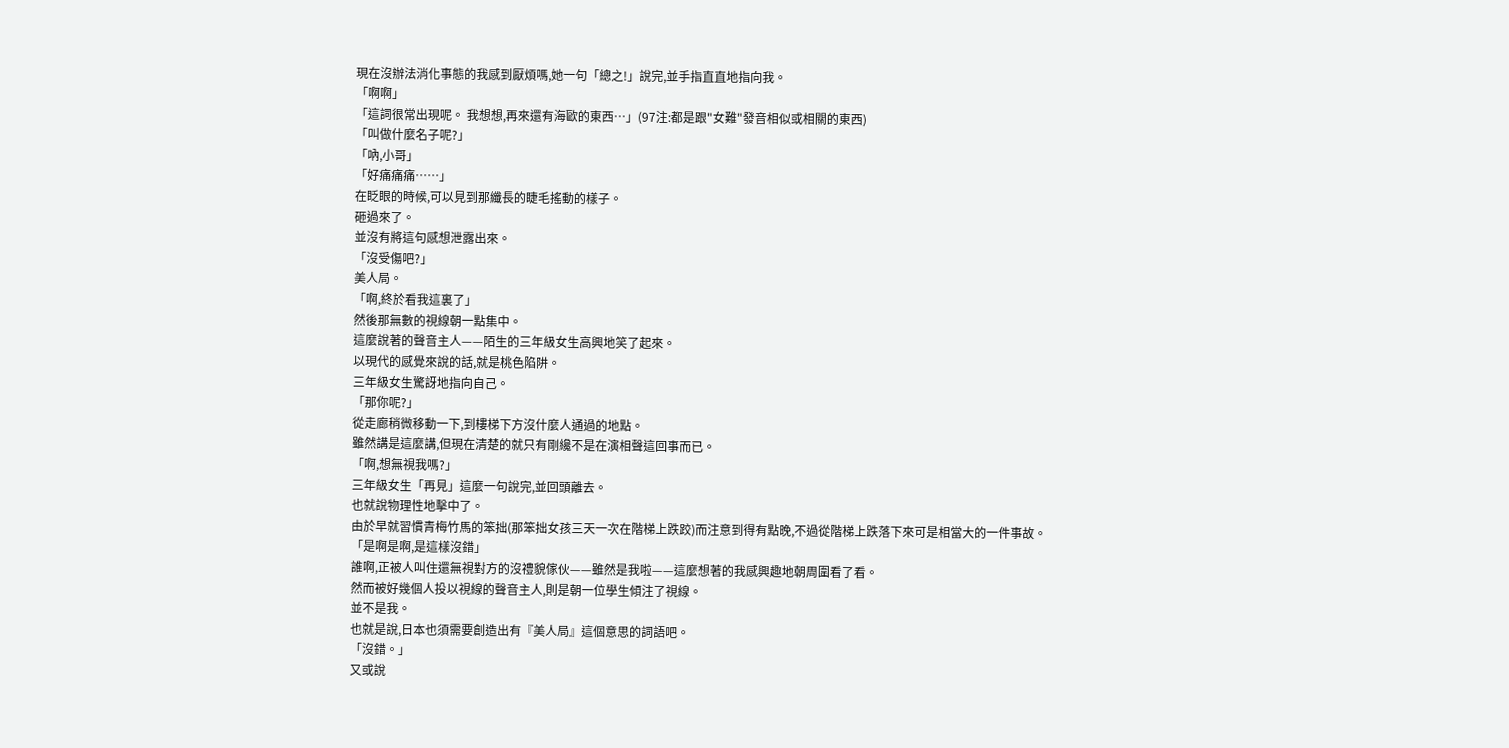現在沒辦法消化事態的我感到厭煩嗎,她一句「總之!」說完,並手指直直地指向我。
「啊啊」
「這詞很常出現呢。 我想想,再來還有海歐的東西…」(97注:都是跟"女難"發音相似或相關的東西)
「叫做什麼名子呢?」
「吶,小哥」
「好痛痛痛……」
在眨眼的時候,可以見到那纖長的睫毛搖動的樣子。
砸過來了。
並沒有將這句感想泄露出來。
「沒受傷吧?」
美人局。
「啊,終於看我這裏了」
然後那無數的視線朝一點集中。
這麼說著的聲音主人——陌生的三年級女生高興地笑了起來。
以現代的感覺來說的話,就是桃色陷阱。
三年級女生驚訝地指向自己。
「那你呢?」
從走廊稍微移動一下,到樓梯下方沒什麼人通過的地點。
雖然講是這麼講,但現在清楚的就只有剛纔不是在演相聲這回事而已。
「啊,想無視我嗎?」
三年級女生「再見」這麼一句說完,並回頭離去。
也就說物理性地擊中了。
由於早就習慣青梅竹馬的笨拙(那笨拙女孩三天一次在階梯上跌跤)而注意到得有點晚,不過從階梯上跌落下來可是相當大的一件事故。
「是啊是啊,是這樣沒錯」
誰啊,正被人叫住還無視對方的沒禮貌傢伙——雖然是我啦——這麼想著的我感興趣地朝周圍看了看。
然而被好幾個人投以視線的聲音主人,則是朝一位學生傾注了視線。
並不是我。
也就是說,日本也須需要創造出有『美人局』這個意思的詞語吧。
「沒錯。」
又或說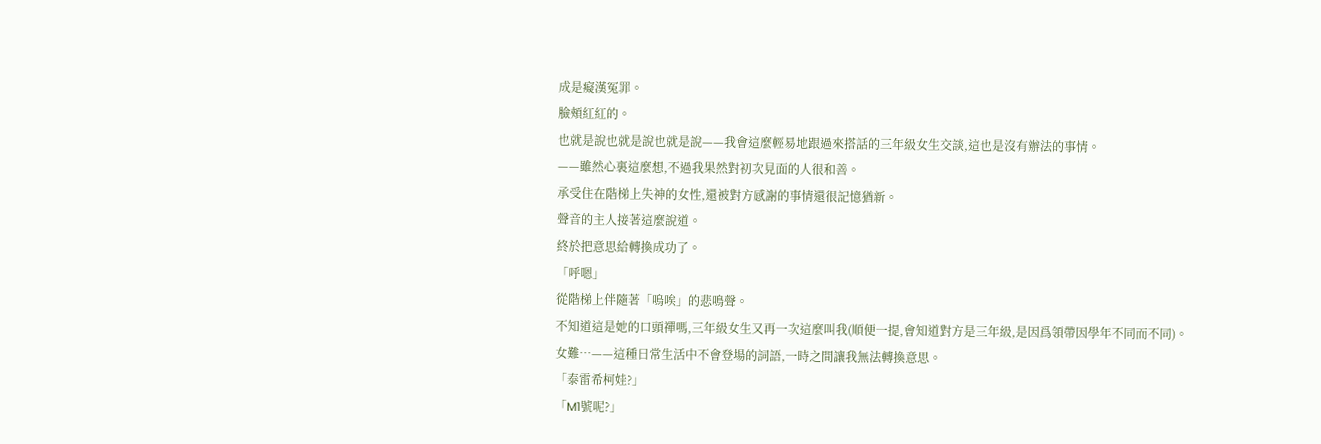成是癡漢冤罪。
臉頰紅紅的。
也就是說也就是說也就是說——我會這麼輕易地跟過來搭話的三年級女生交談,這也是沒有辦法的事情。
——雖然心裏這麼想,不過我果然對初次見面的人很和善。
承受住在階梯上失神的女性,還被對方感謝的事情還很記憶猶新。
聲音的主人接著這麼說道。
終於把意思給轉換成功了。
「呼嗯」
從階梯上伴隨著「嗚唉」的悲鳴聲。
不知道這是她的口頭禪嗎,三年級女生又再一次這麼叫我(順便一提,會知道對方是三年級,是因爲領帶因學年不同而不同)。
女難…——這種日常生活中不會登場的詞語,一時之間讓我無法轉換意思。
「泰雷希柯娃?」
「M1號呢?」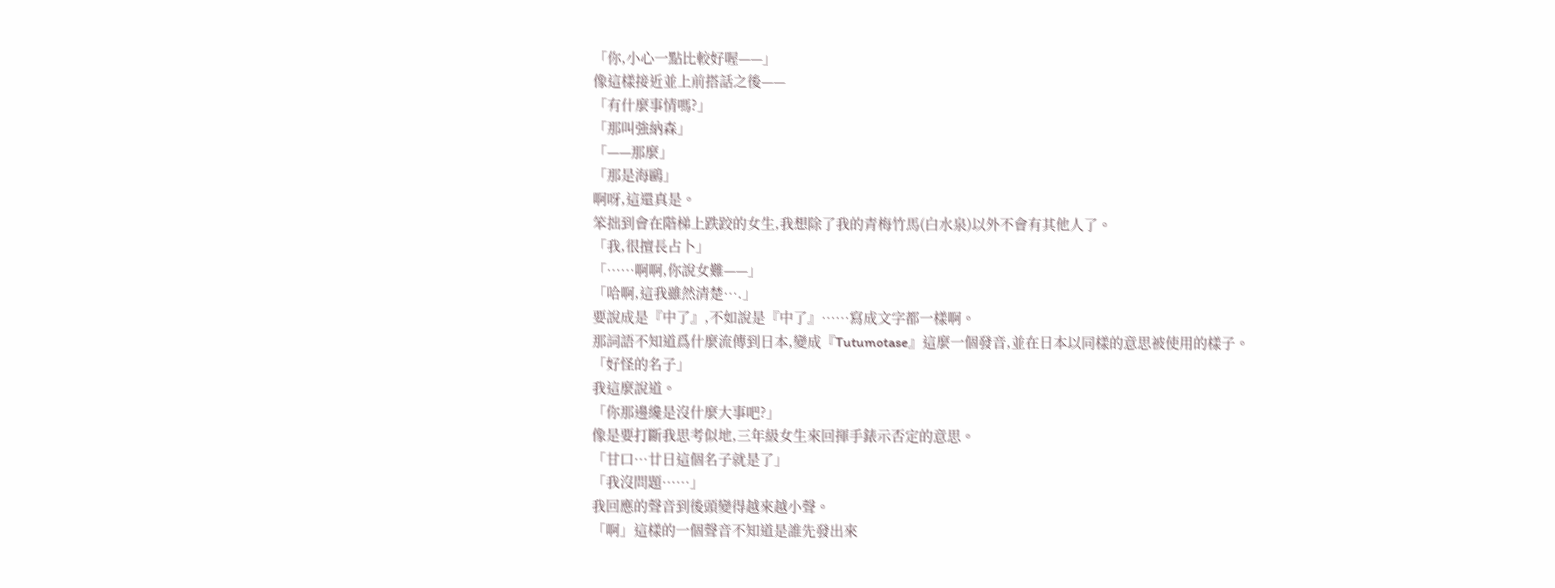「你,小心一點比較好喔——」
像這樣接近並上前搭話之後——
「有什麼事情嗎?」
「那叫強納森」
「——那麼」
「那是海鷗」
啊呀,這還真是。
笨拙到會在階梯上跌跤的女生,我想除了我的青梅竹馬(白水泉)以外不會有其他人了。
「我,很擅長占卜」
「……啊啊,你說女難——」
「哈啊,這我雖然清楚….」
要說成是『中了』,不如說是『中了』……寫成文字都一樣啊。
那詞語不知道爲什麼流傳到日本,變成『Tutumotase』這麼一個發音,並在日本以同樣的意思被使用的樣子。
「好怪的名子」
我這麼說道。
「你那邊纔是沒什麼大事吧?」
像是要打斷我思考似地,三年級女生來回揮手錶示否定的意思。
「甘口…廿日這個名子就是了」
「我沒問題……」
我回應的聲音到後頭變得越來越小聲。
「啊」這樣的一個聲音不知道是誰先發出來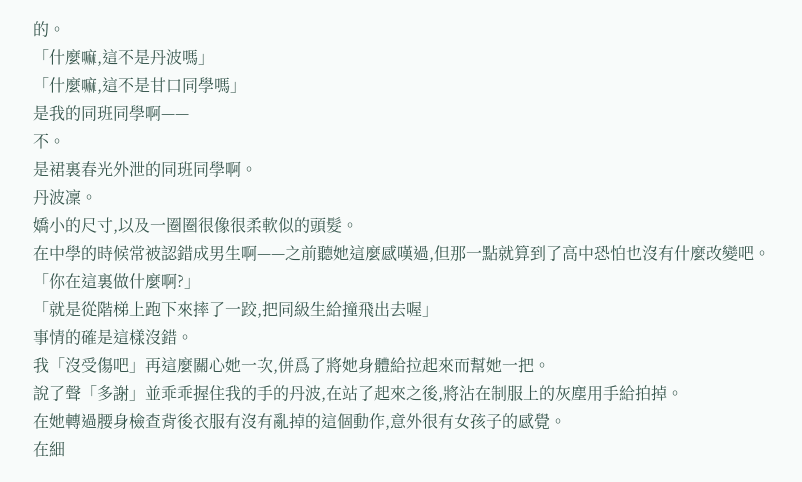的。
「什麼嘛,這不是丹波嗎」
「什麼嘛,這不是甘口同學嗎」
是我的同班同學啊——
不。
是裙裏春光外泄的同班同學啊。
丹波凜。
嬌小的尺寸,以及一圈圈很像很柔軟似的頭髮。
在中學的時候常被認錯成男生啊——之前聽她這麼感嘆過,但那一點就算到了高中恐怕也沒有什麼改變吧。
「你在這裏做什麼啊?」
「就是從階梯上跑下來摔了一跤,把同級生給撞飛出去喔」
事情的確是這樣沒錯。
我「沒受傷吧」再這麼關心她一次,併爲了將她身體給拉起來而幫她一把。
說了聲「多謝」並乖乖握住我的手的丹波,在站了起來之後,將沾在制服上的灰塵用手給拍掉。
在她轉過腰身檢查背後衣服有沒有亂掉的這個動作,意外很有女孩子的感覺。
在細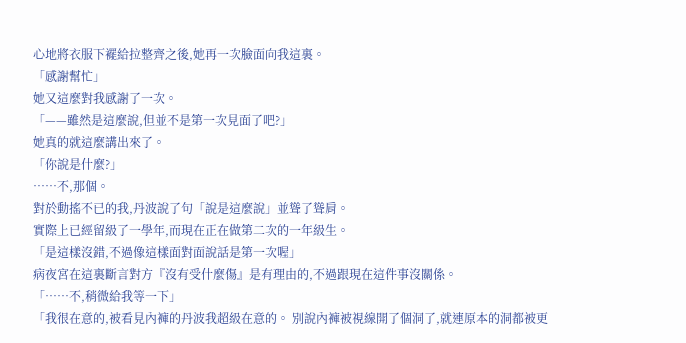心地將衣服下襬給拉整齊之後,她再一次臉面向我這裏。
「感謝幫忙」
她又這麼對我感謝了一次。
「——雖然是這麼說,但並不是第一次見面了吧?」
她真的就這麼講出來了。
「你說是什麼?」
……不,那個。
對於動搖不已的我,丹波說了句「說是這麼說」並聳了聳肩。
實際上已經留級了一學年,而現在正在做第二次的一年級生。
「是這樣沒錯,不過像這樣面對面說話是第一次喔」
病夜宮在這裏斷言對方『沒有受什麼傷』是有理由的,不過跟現在這件事沒關係。
「……不,稍微給我等一下」
「我很在意的,被看見內褲的丹波我超級在意的。 別說內褲被視線開了個洞了,就連原本的洞都被更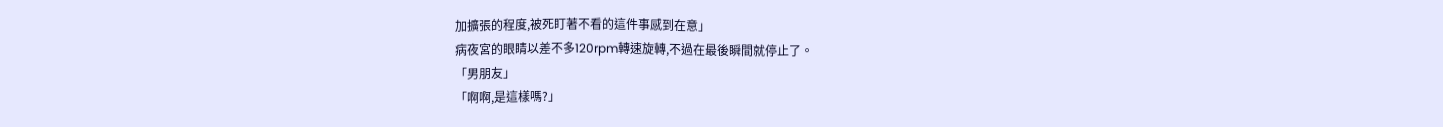加擴張的程度,被死盯著不看的這件事感到在意」
病夜宮的眼睛以差不多120rpm轉速旋轉,不過在最後瞬間就停止了。
「男朋友」
「啊啊,是這樣嗎?」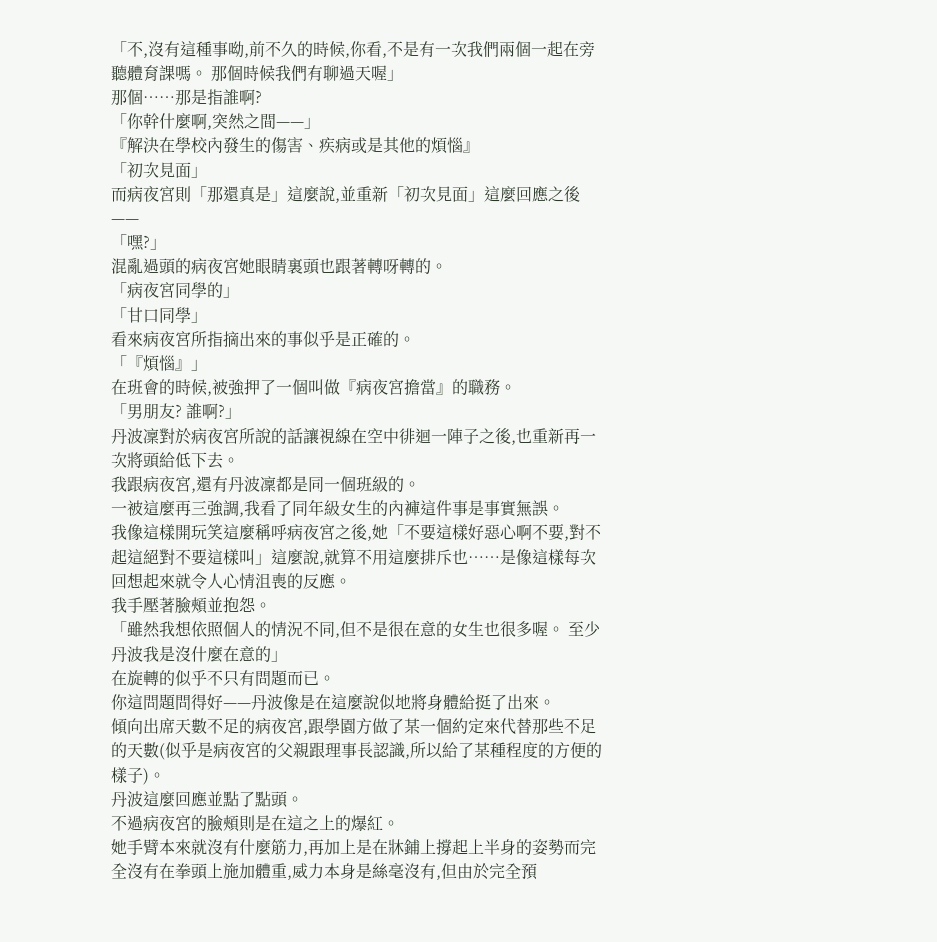「不,沒有這種事呦,前不久的時候,你看,不是有一次我們兩個一起在旁聽體育課嗎。 那個時候我們有聊過天喔」
那個……那是指誰啊?
「你幹什麼啊,突然之間——」
『解決在學校內發生的傷害、疾病或是其他的煩惱』
「初次見面」
而病夜宮則「那還真是」這麼說,並重新「初次見面」這麼回應之後——
「嘿?」
混亂過頭的病夜宮她眼睛裏頭也跟著轉呀轉的。
「病夜宮同學的」
「甘口同學」
看來病夜宮所指摘出來的事似乎是正確的。
「『煩惱』」
在班會的時候,被強押了一個叫做『病夜宮擔當』的職務。
「男朋友? 誰啊?」
丹波凜對於病夜宮所說的話讓視線在空中徘迴一陣子之後,也重新再一次將頭給低下去。
我跟病夜宮,還有丹波凜都是同一個班級的。
一被這麼再三強調,我看了同年級女生的內褲這件事是事實無誤。
我像這樣開玩笑這麼稱呼病夜宮之後,她「不要這樣好惡心啊不要,對不起這絕對不要這樣叫」這麼說,就算不用這麼排斥也……是像這樣每次回想起來就令人心情沮喪的反應。
我手壓著臉頰並抱怨。
「雖然我想依照個人的情況不同,但不是很在意的女生也很多喔。 至少丹波我是沒什麼在意的」
在旋轉的似乎不只有問題而已。
你這問題問得好——丹波像是在這麼說似地將身體給挺了出來。
傾向出席天數不足的病夜宮,跟學園方做了某一個約定來代替那些不足的天數(似乎是病夜宮的父親跟理事長認識,所以給了某種程度的方便的樣子)。
丹波這麼回應並點了點頭。
不過病夜宮的臉頰則是在這之上的爆紅。
她手臂本來就沒有什麼筋力,再加上是在牀鋪上撐起上半身的姿勢而完全沒有在拳頭上施加體重,威力本身是絲毫沒有,但由於完全預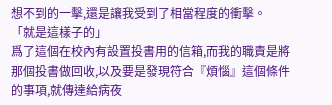想不到的一擊,還是讓我受到了相當程度的衝擊。
「就是這樣子的」
爲了這個在校內有設置投書用的信箱,而我的職責是將那個投書做回收,以及要是發現符合『煩惱』這個條件的事項,就傳達給病夜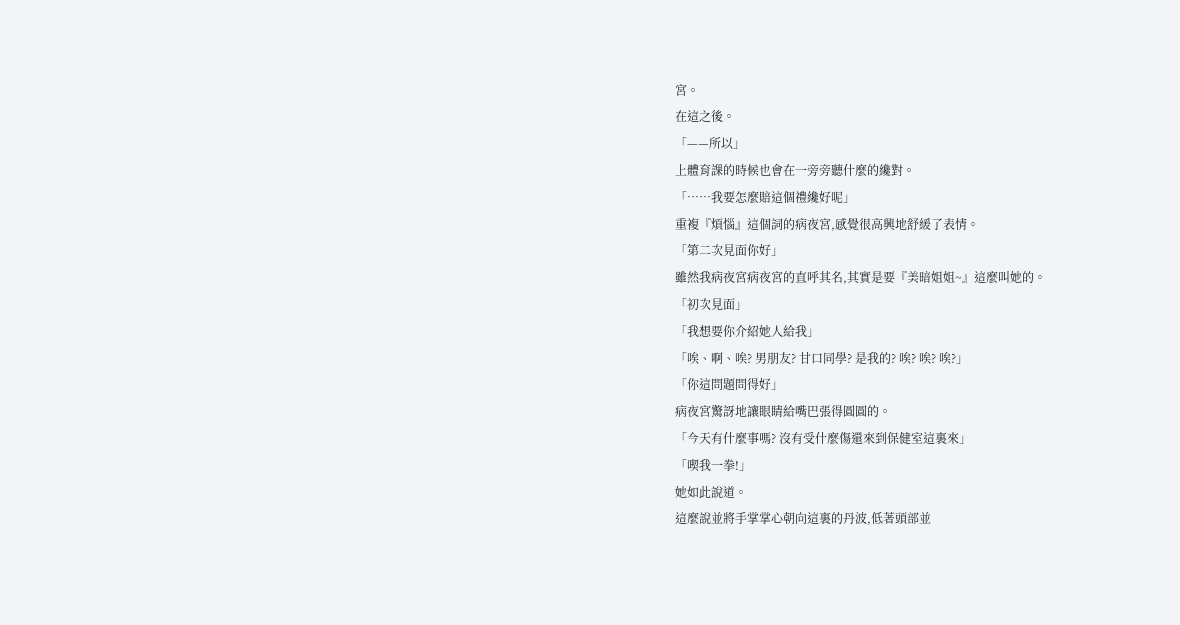宮。
在這之後。
「——所以」
上體育課的時候也會在一旁旁聽什麼的纔對。
「……我要怎麼賠這個禮纔好呢」
重複『煩惱』這個詞的病夜宮,感覺很高興地舒緩了表情。
「第二次見面你好」
雖然我病夜宮病夜宮的直呼其名,其實是要『美暗姐姐~』這麼叫她的。
「初次見面」
「我想要你介紹她人給我」
「唉、啊、唉? 男朋友? 甘口同學? 是我的? 唉? 唉? 唉?」
「你這問題問得好」
病夜宮驚訝地讓眼睛給嘴巴張得圓圓的。
「今天有什麼事嗎? 沒有受什麼傷還來到保健室這裏來」
「喫我一拳!」
她如此說道。
這麼說並將手掌掌心朝向這裏的丹波,低著頭部並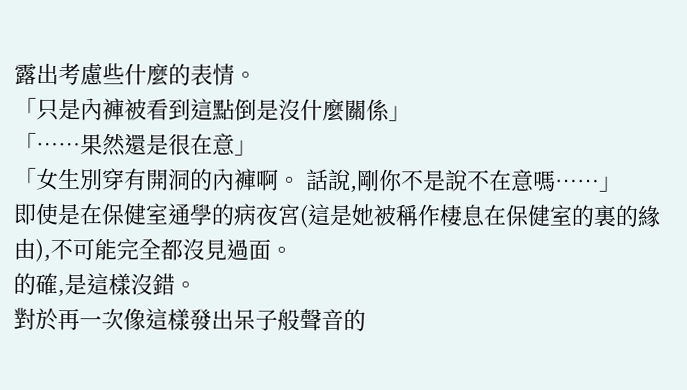露出考慮些什麼的表情。
「只是內褲被看到這點倒是沒什麼關係」
「……果然還是很在意」
「女生別穿有開洞的內褲啊。 話說,剛你不是說不在意嗎……」
即使是在保健室通學的病夜宮(這是她被稱作棲息在保健室的裏的緣由),不可能完全都沒見過面。
的確,是這樣沒錯。
對於再一次像這樣發出呆子般聲音的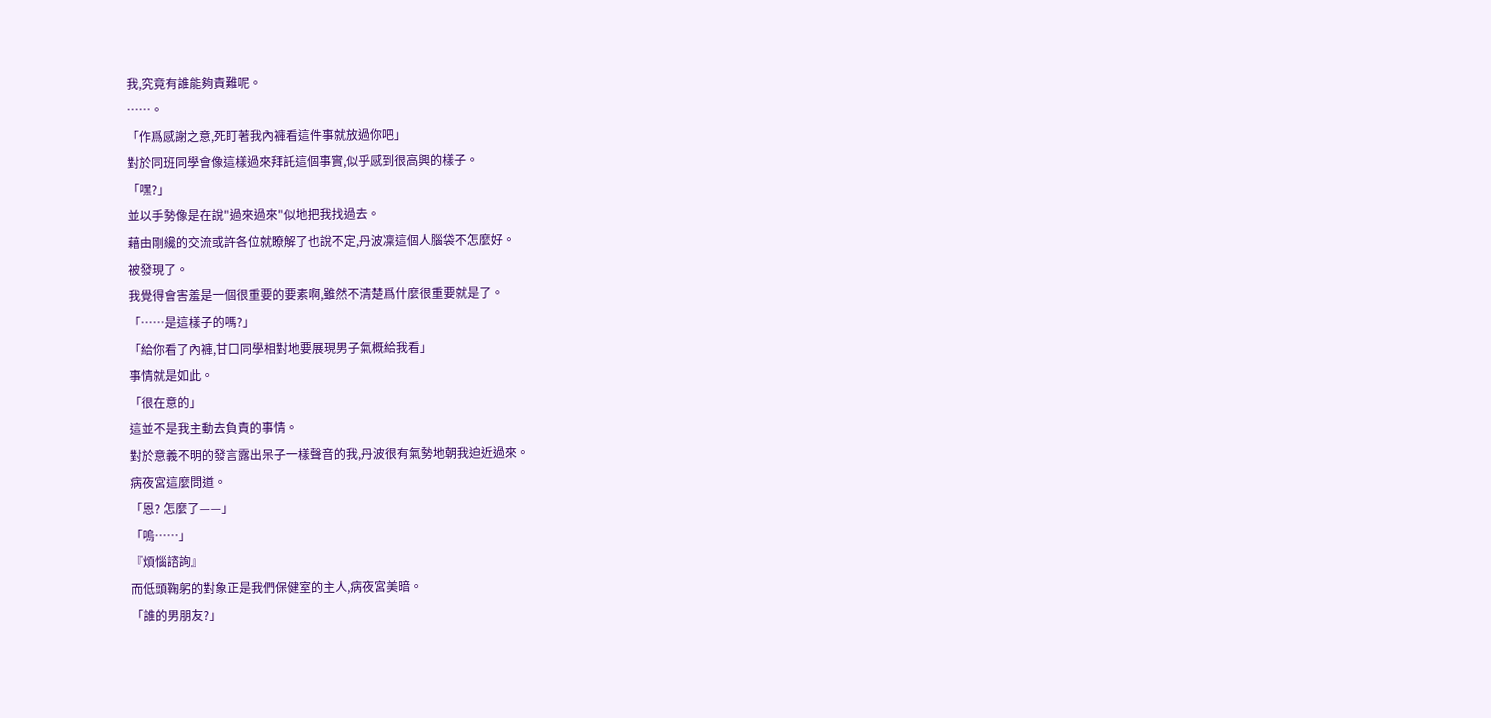我,究竟有誰能夠責難呢。
……。
「作爲感謝之意,死盯著我內褲看這件事就放過你吧」
對於同班同學會像這樣過來拜託這個事實,似乎感到很高興的樣子。
「嘿?」
並以手勢像是在說"過來過來"似地把我找過去。
藉由剛纔的交流或許各位就瞭解了也說不定,丹波凜這個人腦袋不怎麼好。
被發現了。
我覺得會害羞是一個很重要的要素啊,雖然不清楚爲什麼很重要就是了。
「……是這樣子的嗎?」
「給你看了內褲,甘口同學相對地要展現男子氣概給我看」
事情就是如此。
「很在意的」
這並不是我主動去負責的事情。
對於意義不明的發言露出呆子一樣聲音的我,丹波很有氣勢地朝我迫近過來。
病夜宮這麼問道。
「恩? 怎麼了——」
「嗚……」
『煩惱諮詢』
而低頭鞠躬的對象正是我們保健室的主人,病夜宮美暗。
「誰的男朋友?」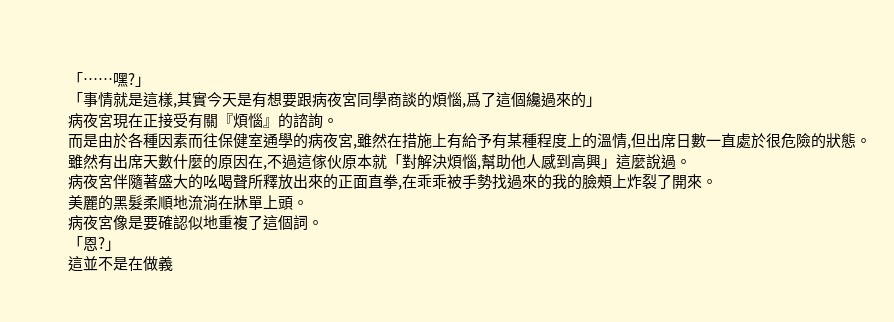「……嘿?」
「事情就是這樣,其實今天是有想要跟病夜宮同學商談的煩惱,爲了這個纔過來的」
病夜宮現在正接受有關『煩惱』的諮詢。
而是由於各種因素而往保健室通學的病夜宮,雖然在措施上有給予有某種程度上的溫情,但出席日數一直處於很危險的狀態。
雖然有出席天數什麼的原因在,不過這傢伙原本就「對解決煩惱,幫助他人感到高興」這麼說過。
病夜宮伴隨著盛大的吆喝聲所釋放出來的正面直拳,在乖乖被手勢找過來的我的臉頰上炸裂了開來。
美麗的黑髮柔順地流淌在牀單上頭。
病夜宮像是要確認似地重複了這個詞。
「恩?」
這並不是在做義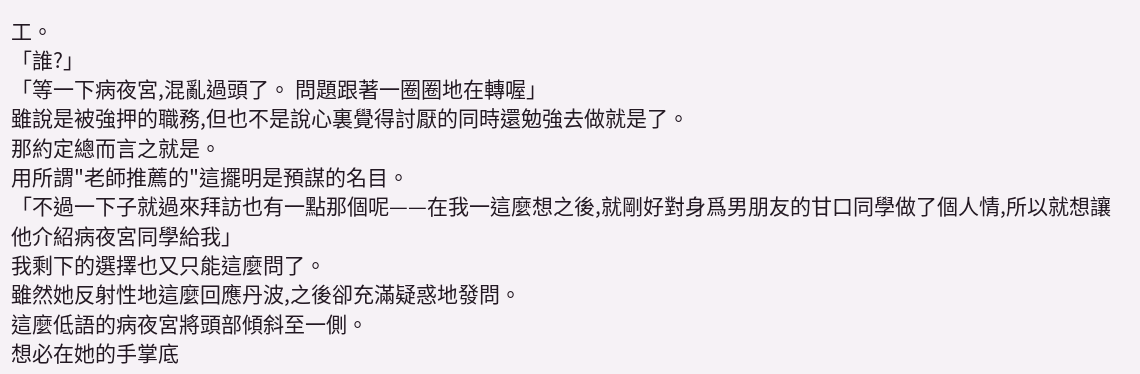工。
「誰?」
「等一下病夜宮,混亂過頭了。 問題跟著一圈圈地在轉喔」
雖說是被強押的職務,但也不是說心裏覺得討厭的同時還勉強去做就是了。
那約定總而言之就是。
用所謂"老師推薦的"這擺明是預謀的名目。
「不過一下子就過來拜訪也有一點那個呢——在我一這麼想之後,就剛好對身爲男朋友的甘口同學做了個人情,所以就想讓他介紹病夜宮同學給我」
我剩下的選擇也又只能這麼問了。
雖然她反射性地這麼回應丹波,之後卻充滿疑惑地發問。
這麼低語的病夜宮將頭部傾斜至一側。
想必在她的手掌底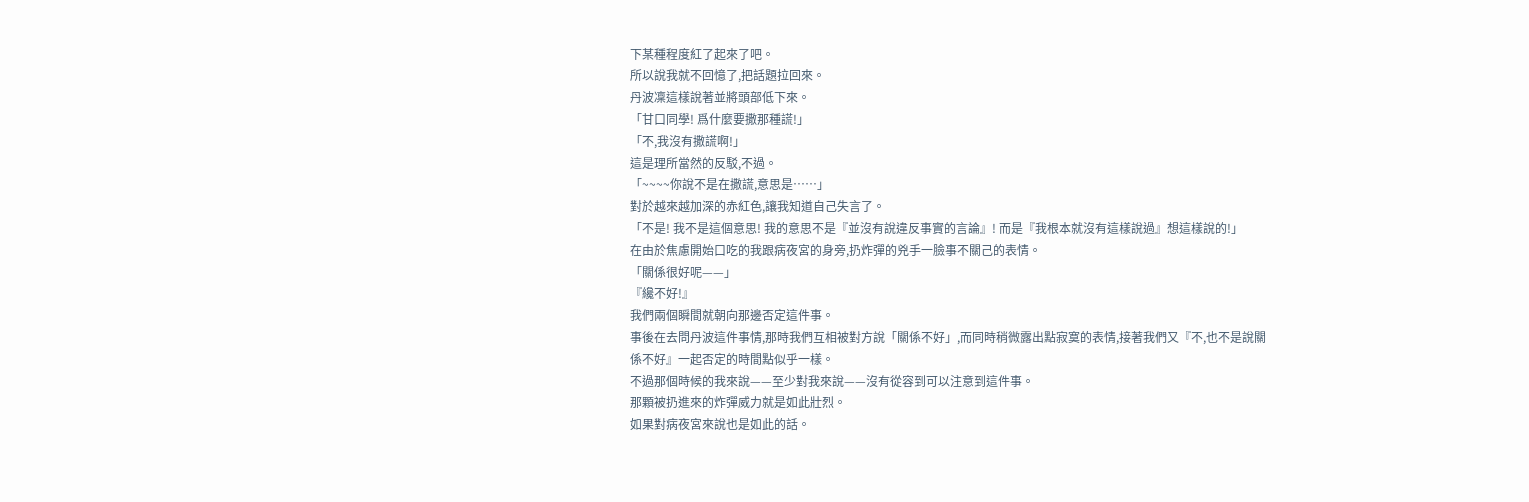下某種程度紅了起來了吧。
所以說我就不回憶了,把話題拉回來。
丹波凜這樣說著並將頭部低下來。
「甘口同學! 爲什麼要撒那種謊!」
「不,我沒有撒謊啊!」
這是理所當然的反駁,不過。
「~~~~你說不是在撒謊,意思是……」
對於越來越加深的赤紅色,讓我知道自己失言了。
「不是! 我不是這個意思! 我的意思不是『並沒有說違反事實的言論』! 而是『我根本就沒有這樣說過』想這樣說的!」
在由於焦慮開始口吃的我跟病夜宮的身旁,扔炸彈的兇手一臉事不關己的表情。
「關係很好呢——」
『纔不好!』
我們兩個瞬間就朝向那邊否定這件事。
事後在去問丹波這件事情,那時我們互相被對方說「關係不好」,而同時稍微露出點寂寞的表情,接著我們又『不,也不是說關係不好』一起否定的時間點似乎一樣。
不過那個時候的我來說——至少對我來說——沒有從容到可以注意到這件事。
那顆被扔進來的炸彈威力就是如此壯烈。
如果對病夜宮來說也是如此的話。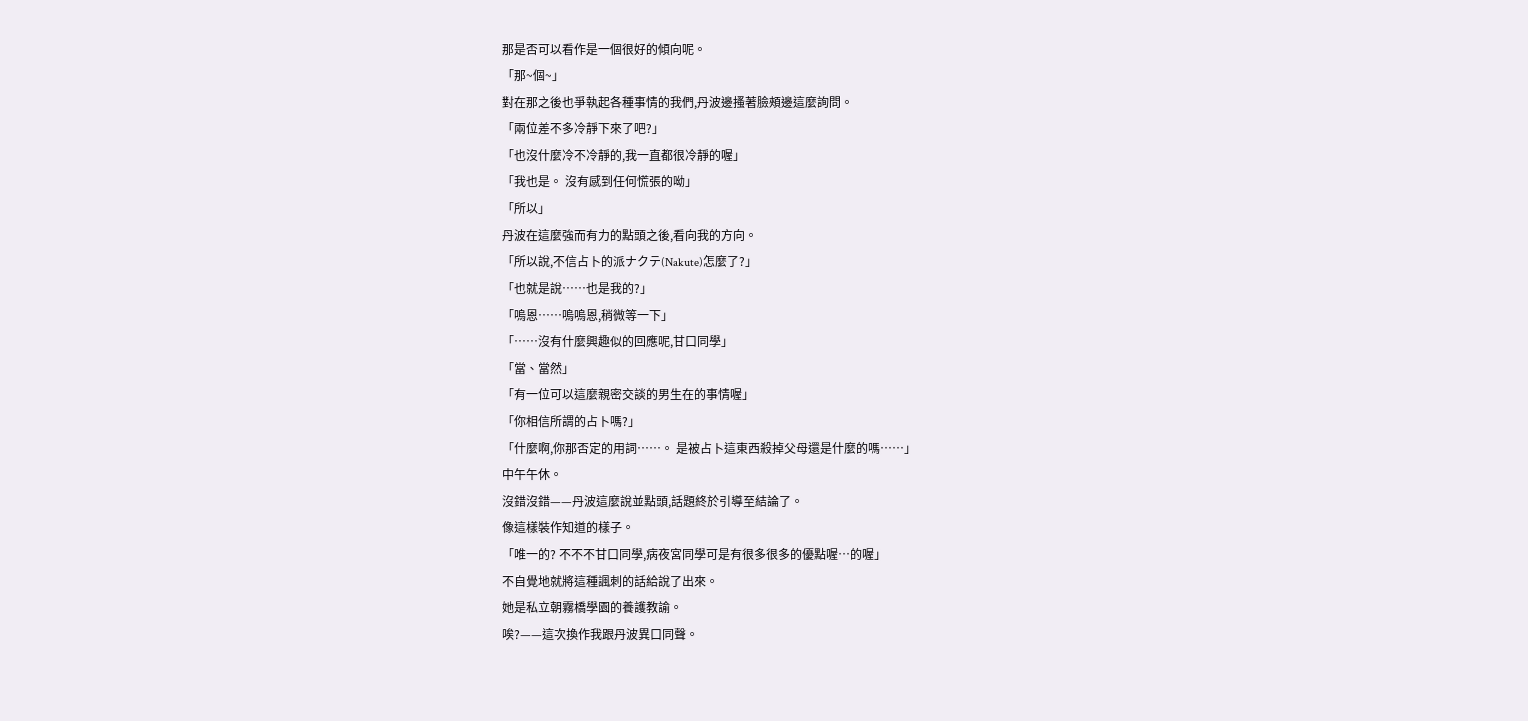那是否可以看作是一個很好的傾向呢。
「那~個~」
對在那之後也爭執起各種事情的我們,丹波邊搔著臉頰邊這麼詢問。
「兩位差不多冷靜下來了吧?」
「也沒什麼冷不冷靜的,我一直都很冷靜的喔」
「我也是。 沒有感到任何慌張的呦」
「所以」
丹波在這麼強而有力的點頭之後,看向我的方向。
「所以說,不信占卜的派ナクテ(Nakute)怎麼了?」
「也就是說……也是我的?」
「嗚恩……嗚嗚恩,稍微等一下」
「……沒有什麼興趣似的回應呢,甘口同學」
「當、當然」
「有一位可以這麼親密交談的男生在的事情喔」
「你相信所謂的占卜嗎?」
「什麼啊,你那否定的用詞……。 是被占卜這東西殺掉父母還是什麼的嗎……」
中午午休。
沒錯沒錯——丹波這麼說並點頭,話題終於引導至結論了。
像這樣裝作知道的樣子。
「唯一的? 不不不甘口同學,病夜宮同學可是有很多很多的優點喔…的喔」
不自覺地就將這種諷刺的話給說了出來。
她是私立朝霧橋學園的養護教諭。
唉?——這次換作我跟丹波異口同聲。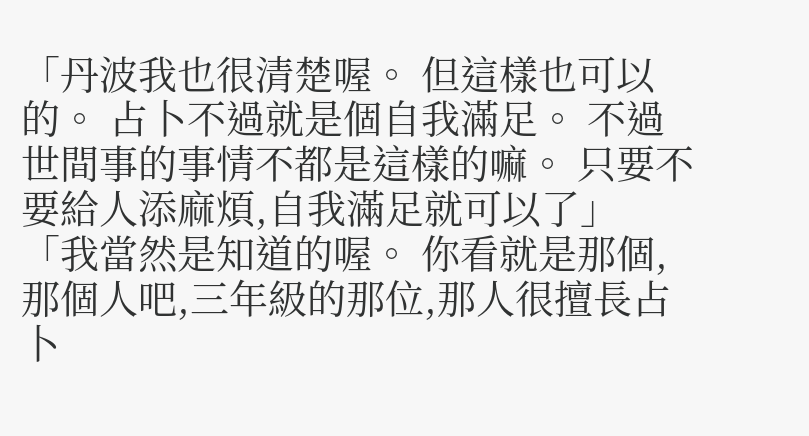「丹波我也很清楚喔。 但這樣也可以的。 占卜不過就是個自我滿足。 不過世間事的事情不都是這樣的嘛。 只要不要給人添麻煩,自我滿足就可以了」
「我當然是知道的喔。 你看就是那個,那個人吧,三年級的那位,那人很擅長占卜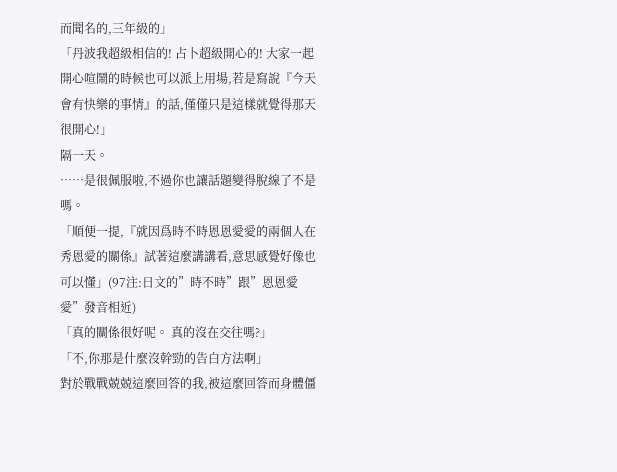而聞名的,三年級的」
「丹波我超級相信的! 占卜超級開心的! 大家一起開心喧鬧的時候也可以派上用場,若是寫說『今天會有快樂的事情』的話,僅僅只是這樣就覺得那天很開心!」
隔一天。
……是很佩服啦,不過你也讓話題變得脫線了不是嗎。
「順便一提,『就因爲時不時恩恩愛愛的兩個人在秀恩愛的關係』試著這麼講講看,意思感覺好像也可以懂」(97注:日文的”時不時”跟”恩恩愛愛”發音相近)
「真的關係很好呢。 真的沒在交往嗎?」
「不,你那是什麼沒幹勁的告白方法啊」
對於戰戰兢兢這麼回答的我,被這麼回答而身體僵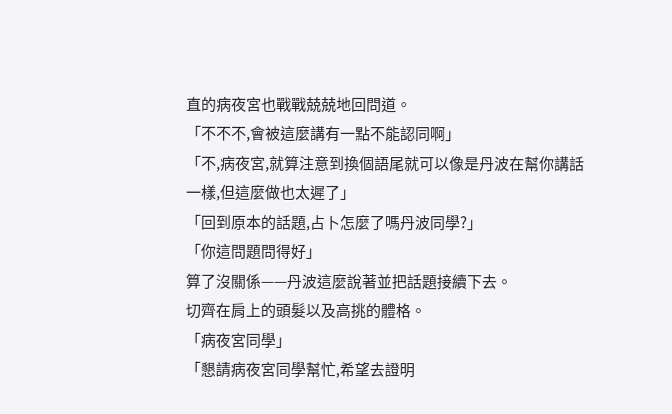直的病夜宮也戰戰兢兢地回問道。
「不不不,會被這麼講有一點不能認同啊」
「不,病夜宮,就算注意到換個語尾就可以像是丹波在幫你講話一樣,但這麼做也太遲了」
「回到原本的話題,占卜怎麼了嗎丹波同學?」
「你這問題問得好」
算了沒關係——丹波這麼說著並把話題接續下去。
切齊在肩上的頭髮以及高挑的體格。
「病夜宮同學」
「懇請病夜宮同學幫忙,希望去證明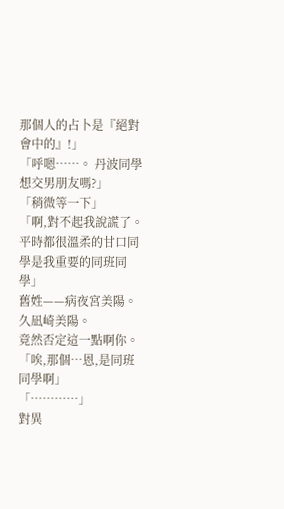那個人的占卜是『絕對會中的』!」
「呼嗯……。 丹波同學想交男朋友嗎?」
「稍微等一下」
「啊,對不起我說謊了。 平時都很溫柔的甘口同學是我重要的同班同學」
舊姓——病夜宮美陽。
久凪崎美陽。
竟然否定這一點啊你。
「唉,那個…恩,是同班同學啊」
「…………」
對異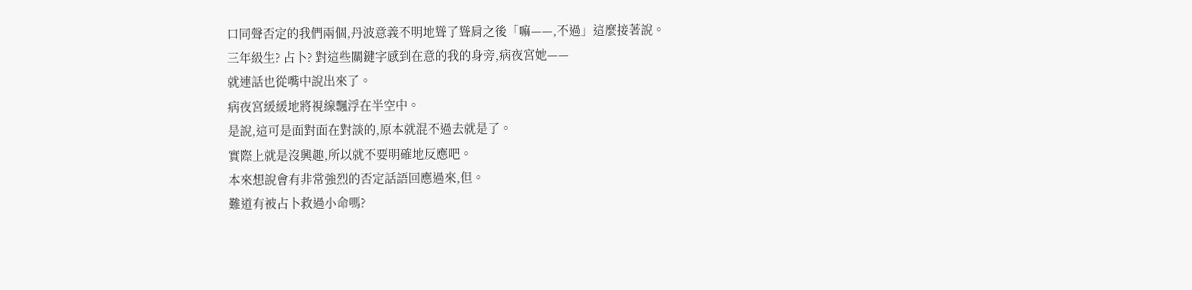口同聲否定的我們兩個,丹波意義不明地聳了聳肩之後「嘛——,不過」這麼接著說。
三年級生? 占卜? 對這些關鍵字感到在意的我的身旁,病夜宮她——
就連話也從嘴中說出來了。
病夜宮緩緩地將視線飄浮在半空中。
是說,這可是面對面在對談的,原本就混不過去就是了。
實際上就是沒興趣,所以就不要明確地反應吧。
本來想說會有非常強烈的否定話語回應過來,但。
難道有被占卜救過小命嗎?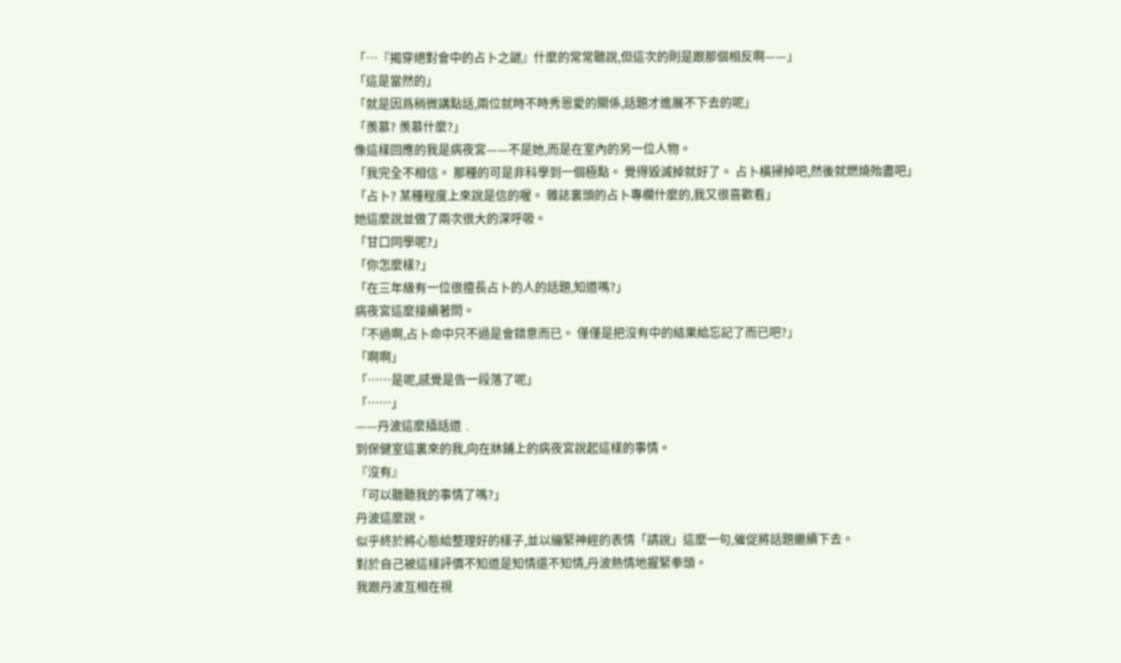「…『揭穿絕對會中的占卜之謎』什麼的常常聽說,但這次的則是跟那個相反啊——」
「這是當然的」
「就是因爲稍微講點話,兩位就時不時秀恩愛的關係,話題才進展不下去的呢」
「羨慕? 羨慕什麼?」
像這樣回應的我是病夜宮——不是她,而是在室內的另一位人物。
「我完全不相信。 那種的可是非科學到一個極點。 覺得毀滅掉就好了。 占卜橫掃掉吧,然後就燃燒殆盡吧」
「占卜? 某種程度上來說是信的喔。 雜誌裏頭的占卜專欄什麼的,我又很喜歡看」
她這麼說並做了兩次很大的深呼吸。
「甘口同學呢?」
「你怎麼樣?」
「在三年級有一位很擅長占卜的人的話題,知道嗎?」
病夜宮這麼接續著問。
「不過啊,占卜命中只不過是會錯意而已。 僅僅是把沒有中的結果給忘記了而已吧?」
「啊啊」
「……是呢,感覺是告一段落了呢」
「……」
——丹波這麼插話道﹒
到保健室這裏來的我,向在牀鋪上的病夜宮說起這樣的事情。
『沒有』
「可以聽聽我的事情了嗎?」
丹波這麼說。
似乎終於將心態給整理好的樣子,並以繃緊神經的表情「請說」這麼一句,催促將話題繼續下去。
對於自己被這樣評價不知道是知情還不知情,丹波熱情地握緊拳頭。
我跟丹波互相在視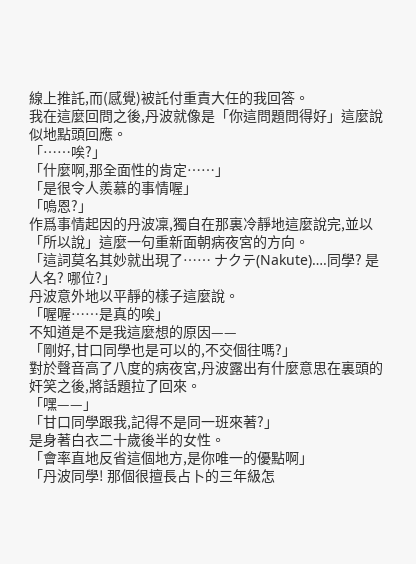線上推託,而(感覺)被託付重責大任的我回答。
我在這麼回問之後,丹波就像是「你這問題問得好」這麼說似地點頭回應。
「……唉?」
「什麼啊,那全面性的肯定……」
「是很令人羨慕的事情喔」
「嗚恩?」
作爲事情起因的丹波凜,獨自在那裏冷靜地這麼說完,並以「所以說」這麼一句重新面朝病夜宮的方向。
「這詞莫名其妙就出現了…… ナクテ(Nakute)….同學? 是人名? 哪位?」
丹波意外地以平靜的樣子這麼說。
「喔喔……是真的唉」
不知道是不是我這麼想的原因——
「剛好,甘口同學也是可以的,不交個往嗎?」
對於聲音高了八度的病夜宮,丹波露出有什麼意思在裏頭的奸笑之後,將話題拉了回來。
「嘿——」
「甘口同學跟我,記得不是同一班來著?」
是身著白衣二十歲後半的女性。
「會率直地反省這個地方,是你唯一的優點啊」
「丹波同學! 那個很擅長占卜的三年級怎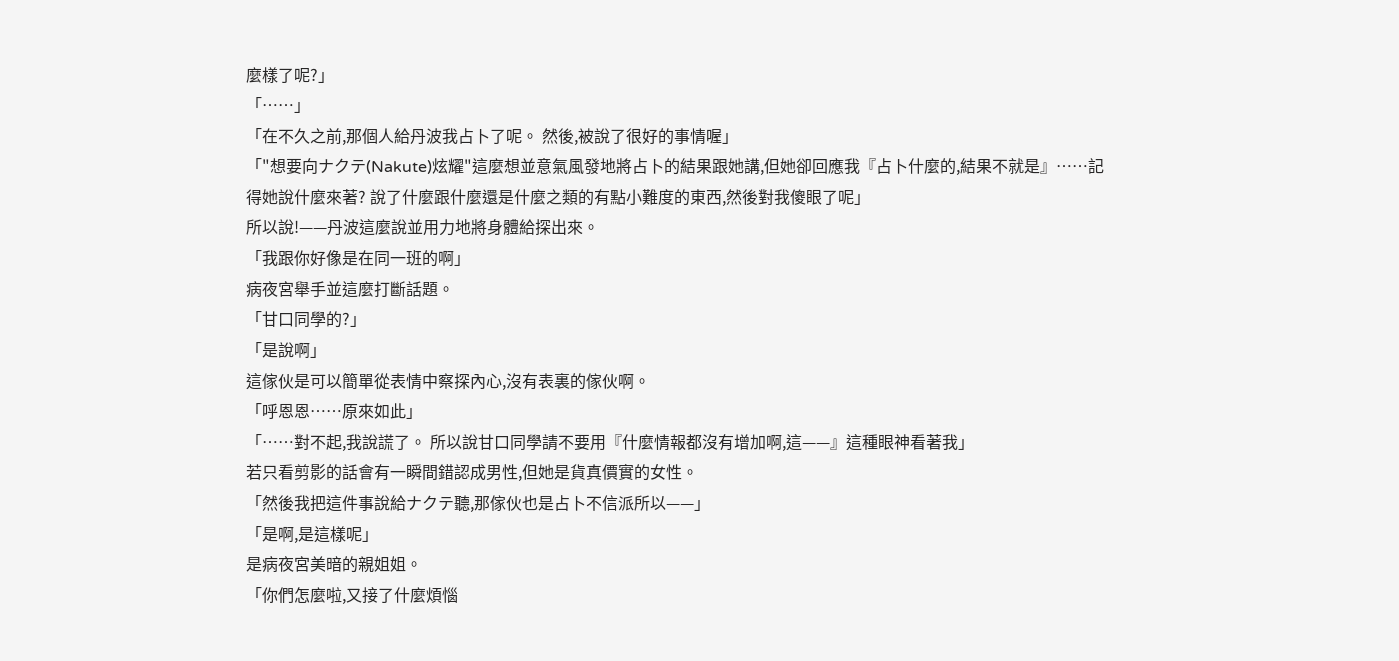麼樣了呢?」
「……」
「在不久之前,那個人給丹波我占卜了呢。 然後,被說了很好的事情喔」
「"想要向ナクテ(Nakute)炫耀"這麼想並意氣風發地將占卜的結果跟她講,但她卻回應我『占卜什麼的,結果不就是』……記得她說什麼來著? 說了什麼跟什麼還是什麼之類的有點小難度的東西,然後對我傻眼了呢」
所以說!——丹波這麼說並用力地將身體給探出來。
「我跟你好像是在同一班的啊」
病夜宮舉手並這麼打斷話題。
「甘口同學的?」
「是說啊」
這傢伙是可以簡單從表情中察探內心,沒有表裏的傢伙啊。
「呼恩恩……原來如此」
「……對不起,我說謊了。 所以說甘口同學請不要用『什麼情報都沒有增加啊,這——』這種眼神看著我」
若只看剪影的話會有一瞬間錯認成男性,但她是貨真價實的女性。
「然後我把這件事說給ナクテ聽,那傢伙也是占卜不信派所以——」
「是啊,是這樣呢」
是病夜宮美暗的親姐姐。
「你們怎麼啦,又接了什麼煩惱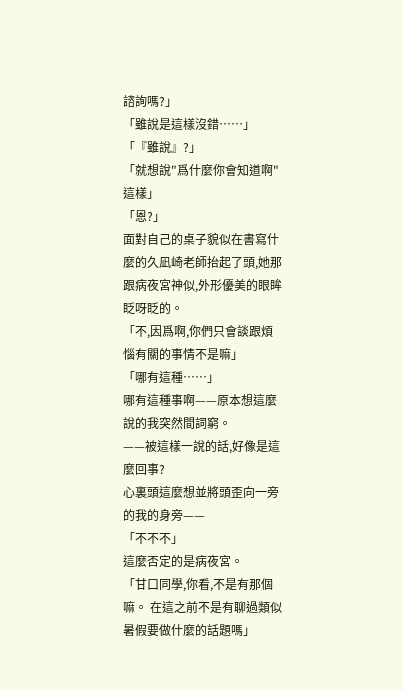諮詢嗎?」
「雖說是這樣沒錯……」
「『雖說』?」
「就想說"爲什麼你會知道啊"這樣」
「恩?」
面對自己的桌子貌似在書寫什麼的久凪崎老師抬起了頭,她那跟病夜宮神似,外形優美的眼眸眨呀眨的。
「不,因爲啊,你們只會談跟煩惱有關的事情不是嘛」
「哪有這種……」
哪有這種事啊——原本想這麼說的我突然間詞窮。
——被這樣一說的話,好像是這麼回事?
心裏頭這麼想並將頭歪向一旁的我的身旁——
「不不不」
這麼否定的是病夜宮。
「甘口同學,你看,不是有那個嘛。 在這之前不是有聊過類似暑假要做什麼的話題嗎」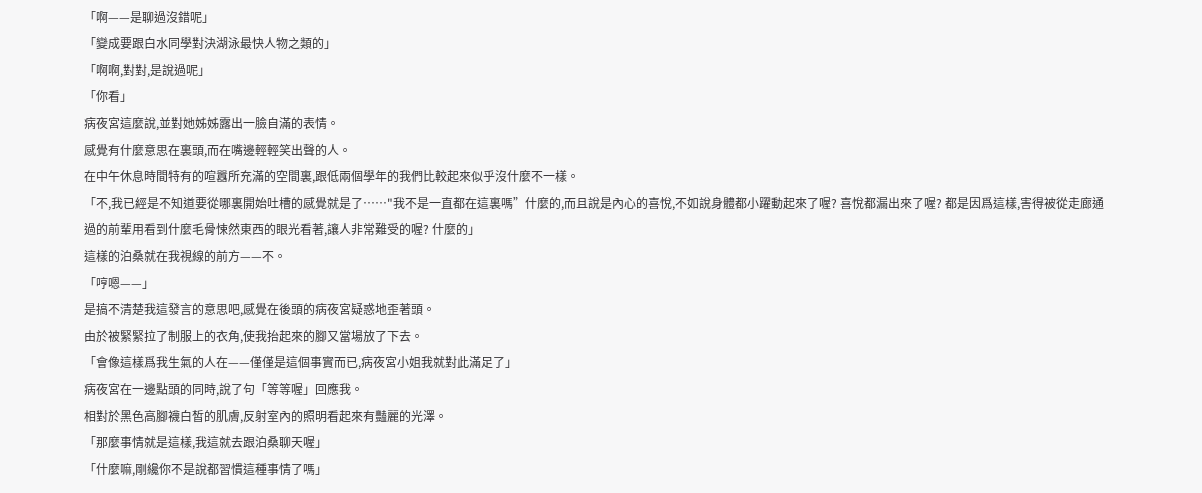「啊——是聊過沒錯呢」
「變成要跟白水同學對決湖泳最快人物之類的」
「啊啊,對對,是說過呢」
「你看」
病夜宮這麼說,並對她姊姊露出一臉自滿的表情。
感覺有什麼意思在裏頭,而在嘴邊輕輕笑出聲的人。
在中午休息時間特有的喧囂所充滿的空間裏,跟低兩個學年的我們比較起來似乎沒什麼不一樣。
「不,我已經是不知道要從哪裏開始吐槽的感覺就是了……"我不是一直都在這裏嗎”什麼的,而且說是內心的喜悅,不如說身體都小躍動起來了喔? 喜悅都漏出來了喔? 都是因爲這樣,害得被從走廊通過的前輩用看到什麼毛骨悚然東西的眼光看著,讓人非常難受的喔? 什麼的」
這樣的泊桑就在我視線的前方——不。
「哼嗯——」
是搞不清楚我這發言的意思吧,感覺在後頭的病夜宮疑惑地歪著頭。
由於被緊緊拉了制服上的衣角,使我抬起來的腳又當場放了下去。
「會像這樣爲我生氣的人在——僅僅是這個事實而已,病夜宮小姐我就對此滿足了」
病夜宮在一邊點頭的同時,說了句「等等喔」回應我。
相對於黑色高腳襪白皙的肌膚,反射室內的照明看起來有豔麗的光澤。
「那麼事情就是這樣,我這就去跟泊桑聊天喔」
「什麼嘛,剛纔你不是說都習慣這種事情了嗎」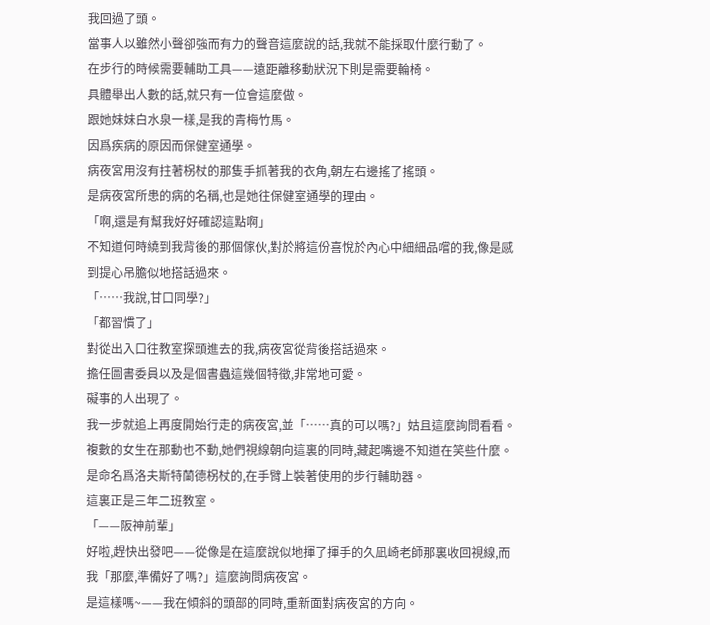我回過了頭。
當事人以雖然小聲卻強而有力的聲音這麼說的話,我就不能採取什麼行動了。
在步行的時候需要輔助工具——遠距離移動狀況下則是需要輪椅。
具體舉出人數的話,就只有一位會這麼做。
跟她妹妹白水泉一樣,是我的青梅竹馬。
因爲疾病的原因而保健室通學。
病夜宮用沒有拄著柺杖的那隻手抓著我的衣角,朝左右邊搖了搖頭。
是病夜宮所患的病的名稱,也是她往保健室通學的理由。
「啊,還是有幫我好好確認這點啊」
不知道何時繞到我背後的那個傢伙,對於將這份喜悅於內心中細細品嚐的我,像是感到提心吊膽似地搭話過來。
「……我說,甘口同學?」
「都習慣了」
對從出入口往教室探頭進去的我,病夜宮從背後搭話過來。
擔任圖書委員以及是個書蟲這幾個特徵,非常地可愛。
礙事的人出現了。
我一步就追上再度開始行走的病夜宮,並「……真的可以嗎?」姑且這麼詢問看看。
複數的女生在那動也不動,她們視線朝向這裏的同時,藏起嘴邊不知道在笑些什麼。
是命名爲洛夫斯特蘭德柺杖的,在手臂上裝著使用的步行輔助器。
這裏正是三年二班教室。
「——阪神前輩」
好啦,趕快出發吧——從像是在這麼說似地揮了揮手的久凪崎老師那裏收回視線,而我「那麼,準備好了嗎?」這麼詢問病夜宮。
是這樣嗎~——我在傾斜的頭部的同時,重新面對病夜宮的方向。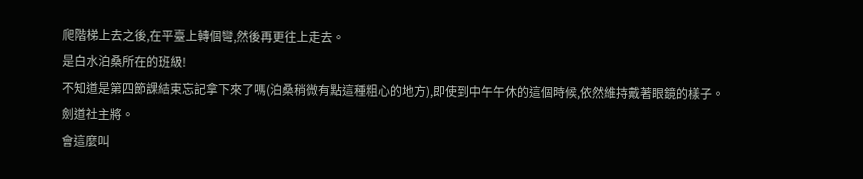爬階梯上去之後,在平臺上轉個彎,然後再更往上走去。
是白水泊桑所在的班級!
不知道是第四節課結束忘記拿下來了嗎(泊桑稍微有點這種粗心的地方),即使到中午午休的這個時候,依然維持戴著眼鏡的樣子。
劍道社主將。
會這麼叫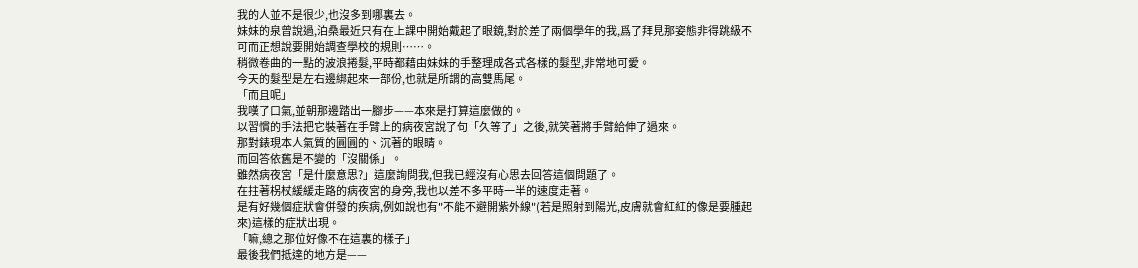我的人並不是很少,也沒多到哪裏去。
妹妹的泉曾說過,泊桑最近只有在上課中開始戴起了眼鏡,對於差了兩個學年的我,爲了拜見那姿態非得跳級不可而正想說要開始調查學校的規則……。
稍微卷曲的一點的波浪捲髮,平時都藉由妹妹的手整理成各式各樣的髮型,非常地可愛。
今天的髮型是左右邊綁起來一部份,也就是所謂的高雙馬尾。
「而且呢」
我嘆了口氣,並朝那邊踏出一腳步——本來是打算這麼做的。
以習慣的手法把它裝著在手臂上的病夜宮說了句「久等了」之後,就笑著將手臂給伸了過來。
那對錶現本人氣質的圓圓的、沉著的眼睛。
而回答依舊是不變的「沒關係」。
雖然病夜宮「是什麼意思?」這麼詢問我,但我已經沒有心思去回答這個問題了。
在拄著柺杖緩緩走路的病夜宮的身旁,我也以差不多平時一半的速度走著。
是有好幾個症狀會併發的疾病,例如說也有"不能不避開紫外線"(若是照射到陽光,皮膚就會紅紅的像是要腫起來)這樣的症狀出現。
「嘛,總之那位好像不在這裏的樣子」
最後我們抵達的地方是——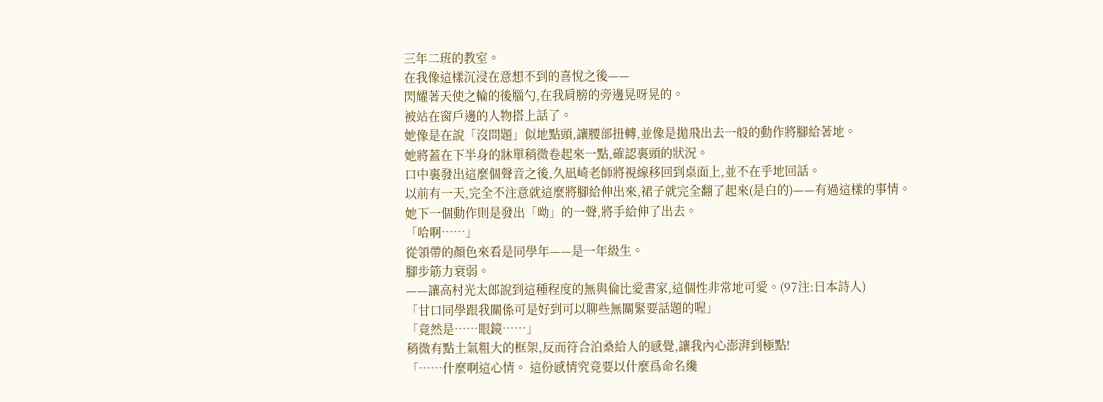三年二班的教室。
在我像這樣沉浸在意想不到的喜悅之後——
閃耀著天使之輪的後腦勺,在我肩膀的旁邊晃呀晃的。
被站在窗戶邊的人物搭上話了。
她像是在說「沒問題」似地點頭,讓腰部扭轉,並像是拋飛出去一般的動作將腳給著地。
她將蓋在下半身的牀單稍微卷起來一點,確認裏頭的狀況。
口中裏發出這麼個聲音之後,久凪崎老師將視線移回到桌面上,並不在乎地回話。
以前有一天,完全不注意就這麼將腳給伸出來,裙子就完全翻了起來(是白的)——有過這樣的事情。
她下一個動作則是發出「呦」的一聲,將手給伸了出去。
「哈啊……」
從領帶的顏色來看是同學年——是一年級生。
腳步筋力衰弱。
——讓高村光太郎說到這種程度的無與倫比愛書家,這個性非常地可愛。(97注:日本詩人)
「甘口同學跟我關係可是好到可以聊些無關緊要話題的喔」
「竟然是……眼鏡……」
稍微有點土氣粗大的框架,反而符合泊桑給人的感覺,讓我內心澎湃到極點!
「……什麼啊這心情。 這份感情究竟要以什麼爲命名纔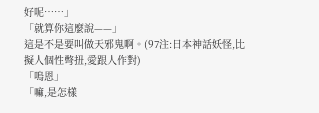好呢……」
「就算你這麼說——」
這是不是要叫做天邪鬼啊。(97注:日本神話妖怪,比擬人個性彆扭,愛跟人作對)
「嗚恩」
「嘛,是怎樣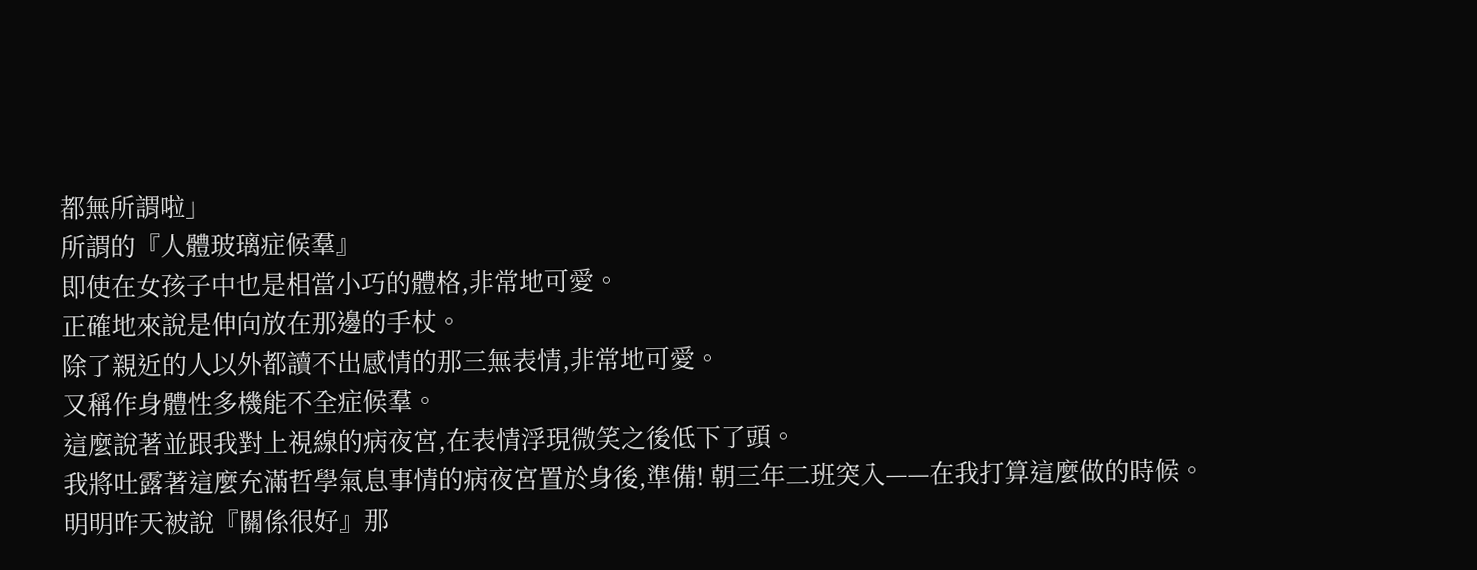都無所謂啦」
所謂的『人體玻璃症候羣』
即使在女孩子中也是相當小巧的體格,非常地可愛。
正確地來說是伸向放在那邊的手杖。
除了親近的人以外都讀不出感情的那三無表情,非常地可愛。
又稱作身體性多機能不全症候羣。
這麼說著並跟我對上視線的病夜宮,在表情浮現微笑之後低下了頭。
我將吐露著這麼充滿哲學氣息事情的病夜宮置於身後,準備! 朝三年二班突入——在我打算這麼做的時候。
明明昨天被說『關係很好』那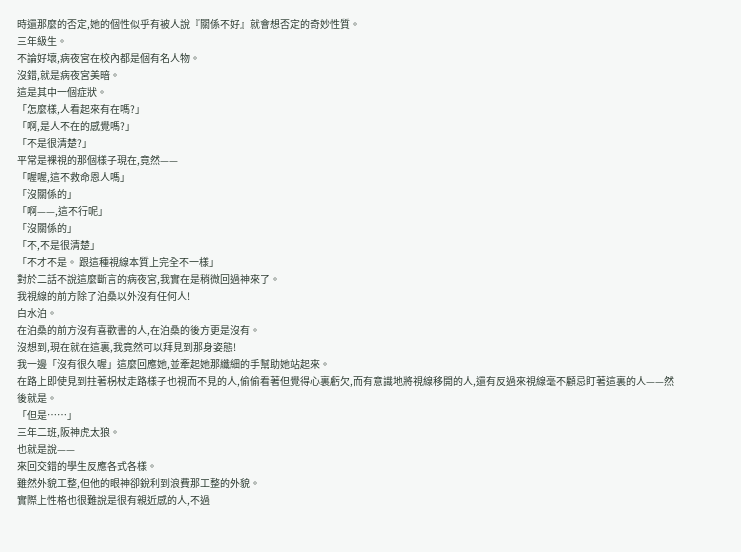時還那麼的否定,她的個性似乎有被人說『關係不好』就會想否定的奇妙性質。
三年級生。
不論好壞,病夜宮在校內都是個有名人物。
沒錯,就是病夜宮美暗。
這是其中一個症狀。
「怎麼樣,人看起來有在嗎?」
「啊,是人不在的感覺嗎?」
「不是很清楚?」
平常是裸視的那個樣子現在,竟然——
「喔喔,這不救命恩人嗎」
「沒關係的」
「啊——,這不行呢」
「沒關係的」
「不,不是很清楚」
「不才不是。 跟這種視線本質上完全不一樣」
對於二話不說這麼斷言的病夜宮,我實在是稍微回過神來了。
我視線的前方除了泊桑以外沒有任何人!
白水泊。
在泊桑的前方沒有喜歡書的人,在泊桑的後方更是沒有。
沒想到,現在就在這裏,我竟然可以拜見到那身姿態!
我一邊「沒有很久喔」這麼回應她,並牽起她那纖細的手幫助她站起來。
在路上即使見到拄著柺杖走路樣子也視而不見的人,偷偷看著但覺得心裏虧欠,而有意識地將視線移開的人,還有反過來視線毫不顧忌盯著這裏的人——然後就是。
「但是……」
三年二班,阪神虎太狼。
也就是說——
來回交錯的學生反應各式各樣。
雖然外貌工整,但他的眼神卻銳利到浪費那工整的外貌。
實際上性格也很難說是很有親近感的人,不過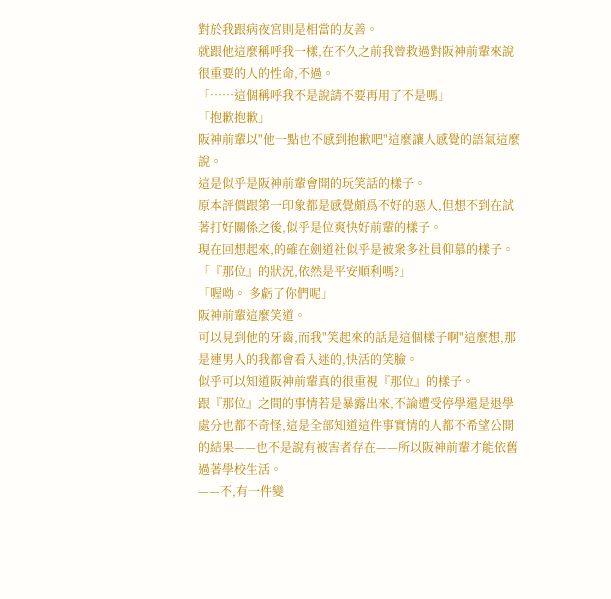對於我跟病夜宮則是相當的友善。
就跟他這麼稱呼我一樣,在不久之前我曾救過對阪神前輩來說很重要的人的性命,不過。
「……這個稱呼我不是說請不要再用了不是嗎」
「抱歉抱歉」
阪神前輩以"他一點也不感到抱歉吧"這麼讓人感覺的語氣這麼說。
這是似乎是阪神前輩會開的玩笑話的樣子。
原本評價跟第一印象都是感覺頗爲不好的惡人,但想不到在試著打好關係之後,似乎是位爽快好前輩的樣子。
現在回想起來,的確在劍道社似乎是被衆多社員仰慕的樣子。
「『那位』的狀況,依然是平安順利嗎?」
「喔呦。 多虧了你們呢」
阪神前輩這麼笑道。
可以見到他的牙齒,而我"笑起來的話是這個樣子啊"這麼想,那是連男人的我都會看入迷的,快活的笑臉。
似乎可以知道阪神前輩真的很重視『那位』的樣子。
跟『那位』之間的事情若是暴露出來,不論遭受停學還是退學處分也都不奇怪,這是全部知道這件事實情的人都不希望公開的結果——也不是說有被害者存在——所以阪神前輩才能依舊過著學校生活。
——不,有一件變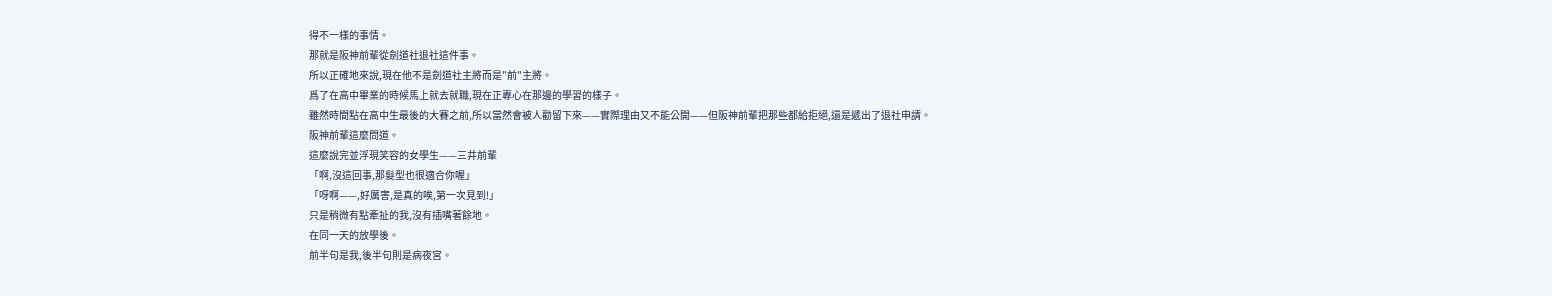得不一樣的事情。
那就是阪神前輩從劍道社退社這件事。
所以正確地來說,現在他不是劍道社主將而是"前"主將。
爲了在高中畢業的時候馬上就去就職,現在正專心在那邊的學習的樣子。
雖然時間點在高中生最後的大賽之前,所以當然會被人勸留下來——實際理由又不能公開——但阪神前輩把那些都給拒絕,還是遞出了退社申請。
阪神前輩這麼問道。
這麼說完並浮現笑容的女學生——三井前輩
「啊,沒這回事,那髮型也很適合你喔」
「呀啊——,好厲害,是真的唉,第一次見到!」
只是稍微有點牽扯的我,沒有插嘴著餘地。
在同一天的放學後。
前半句是我,後半句則是病夜宮。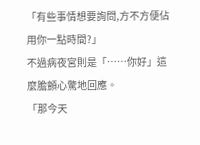「有些事情想要詢問,方不方便佔用你一點時間?」
不過病夜宮則是「……你好」這麼膽顫心驚地回應。
「那今天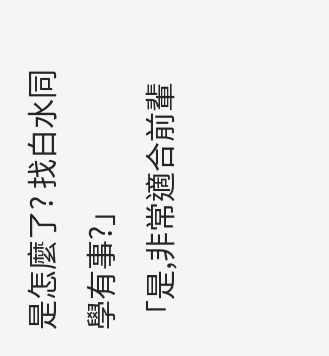是怎麼了? 找白水同學有事?」
「是,非常適合前輩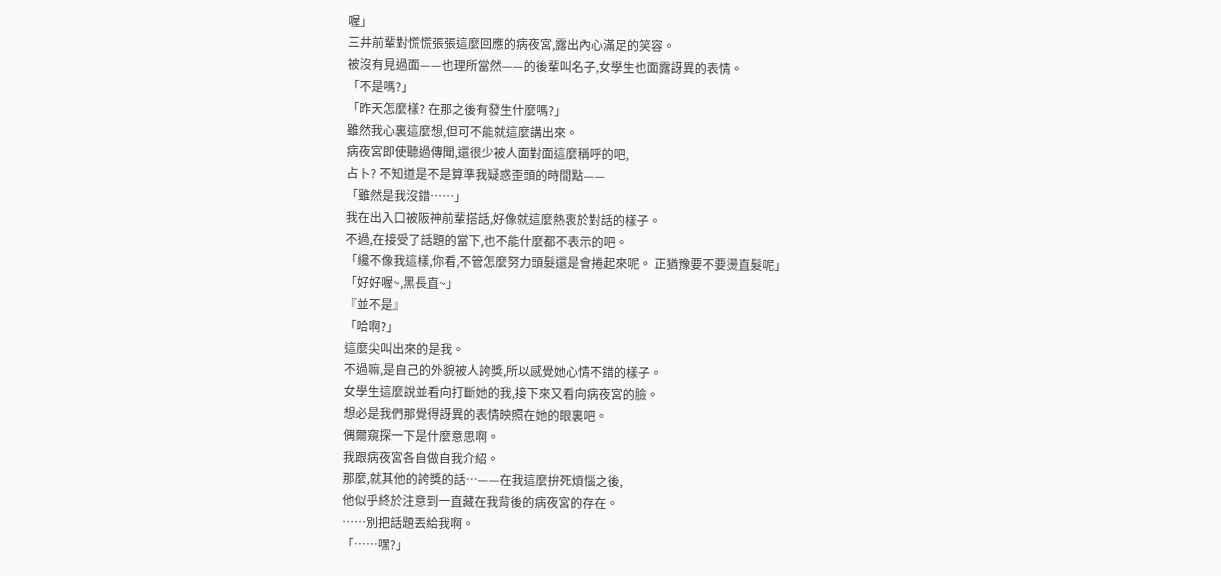喔」
三井前輩對慌慌張張這麼回應的病夜宮,露出內心滿足的笑容。
被沒有見過面——也理所當然——的後輩叫名子,女學生也面露訝異的表情。
「不是嗎?」
「昨天怎麼樣? 在那之後有發生什麼嗎?」
雖然我心裏這麼想,但可不能就這麼講出來。
病夜宮即使聽過傳聞,還很少被人面對面這麼稱呼的吧,
占卜? 不知道是不是算準我疑惑歪頭的時間點——
「雖然是我沒錯……」
我在出入口被阪神前輩搭話,好像就這麼熱衷於對話的樣子。
不過,在接受了話題的當下,也不能什麼都不表示的吧。
「纔不像我這樣,你看,不管怎麼努力頭髮還是會捲起來呢。 正猶豫要不要燙直髮呢」
「好好喔~,黑長直~」
『並不是』
「哈啊?」
這麼尖叫出來的是我。
不過嘛,是自己的外貌被人誇獎,所以感覺她心情不錯的樣子。
女學生這麼說並看向打斷她的我,接下來又看向病夜宮的臉。
想必是我們那覺得訝異的表情映照在她的眼裏吧。
偶爾窺探一下是什麼意思啊。
我跟病夜宮各自做自我介紹。
那麼,就其他的誇獎的話…——在我這麼拚死煩惱之後,
他似乎終於注意到一直藏在我背後的病夜宮的存在。
……別把話題丟給我啊。
「……嘿?」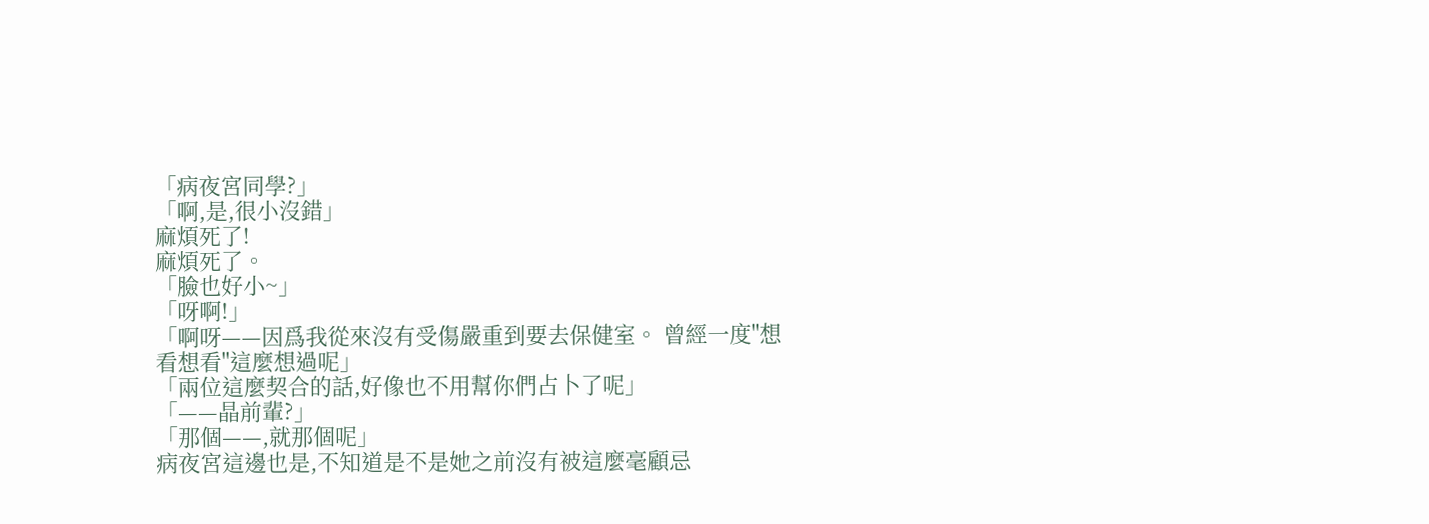「病夜宮同學?」
「啊,是,很小沒錯」
麻煩死了!
麻煩死了。
「臉也好小~」
「呀啊!」
「啊呀——因爲我從來沒有受傷嚴重到要去保健室。 曾經一度"想看想看"這麼想過呢」
「兩位這麼契合的話,好像也不用幫你們占卜了呢」
「——晶前輩?」
「那個——,就那個呢」
病夜宮這邊也是,不知道是不是她之前沒有被這麼毫顧忌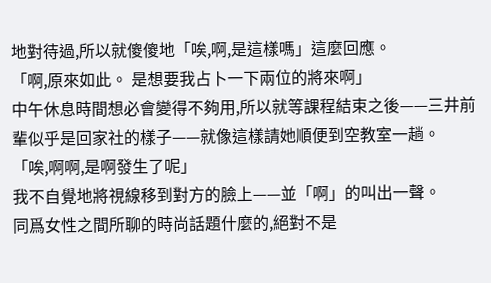地對待過,所以就傻傻地「唉,啊,是這樣嗎」這麼回應。
「啊,原來如此。 是想要我占卜一下兩位的將來啊」
中午休息時間想必會變得不夠用,所以就等課程結束之後——三井前輩似乎是回家社的樣子——就像這樣請她順便到空教室一趟。
「唉,啊啊,是啊發生了呢」
我不自覺地將視線移到對方的臉上——並「啊」的叫出一聲。
同爲女性之間所聊的時尚話題什麼的,絕對不是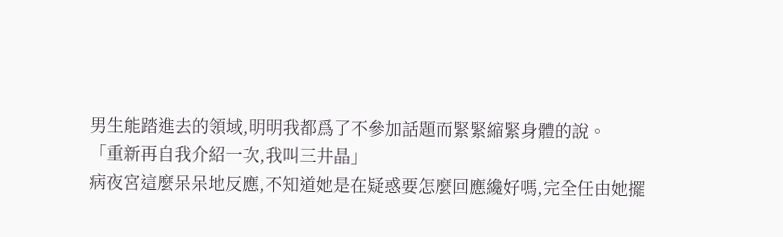男生能踏進去的領域,明明我都爲了不參加話題而緊緊縮緊身體的說。
「重新再自我介紹一次,我叫三井晶」
病夜宮這麼呆呆地反應,不知道她是在疑惑要怎麼回應纔好嗎,完全任由她擺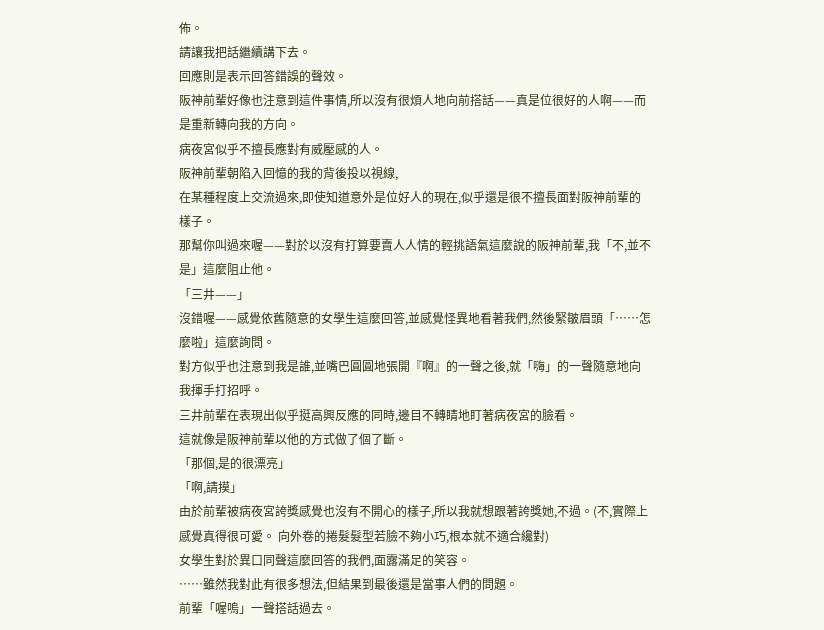佈。
請讓我把話繼續講下去。
回應則是表示回答錯誤的聲效。
阪神前輩好像也注意到這件事情,所以沒有很煩人地向前搭話——真是位很好的人啊——而是重新轉向我的方向。
病夜宮似乎不擅長應對有威壓感的人。
阪神前輩朝陷入回憶的我的背後投以視線,
在某種程度上交流過來,即使知道意外是位好人的現在,似乎還是很不擅長面對阪神前輩的樣子。
那幫你叫過來喔——對於以沒有打算要賣人人情的輕挑語氣這麼說的阪神前輩,我「不,並不是」這麼阻止他。
「三井——」
沒錯喔——感覺依舊隨意的女學生這麼回答,並感覺怪異地看著我們,然後緊皺眉頭「……怎麼啦」這麼詢問。
對方似乎也注意到我是誰,並嘴巴圓圓地張開『啊』的一聲之後,就「嗨」的一聲隨意地向我揮手打招呼。
三井前輩在表現出似乎挺高興反應的同時,邊目不轉睛地盯著病夜宮的臉看。
這就像是阪神前輩以他的方式做了個了斷。
「那個,是的很漂亮」
「啊,請摸」
由於前輩被病夜宮誇獎感覺也沒有不開心的樣子,所以我就想跟著誇獎她,不過。(不,實際上感覺真得很可愛。 向外卷的捲髮髮型若臉不夠小巧,根本就不適合纔對)
女學生對於異口同聲這麼回答的我們,面露滿足的笑容。
……雖然我對此有很多想法,但結果到最後還是當事人們的問題。
前輩「喔嗚」一聲搭話過去。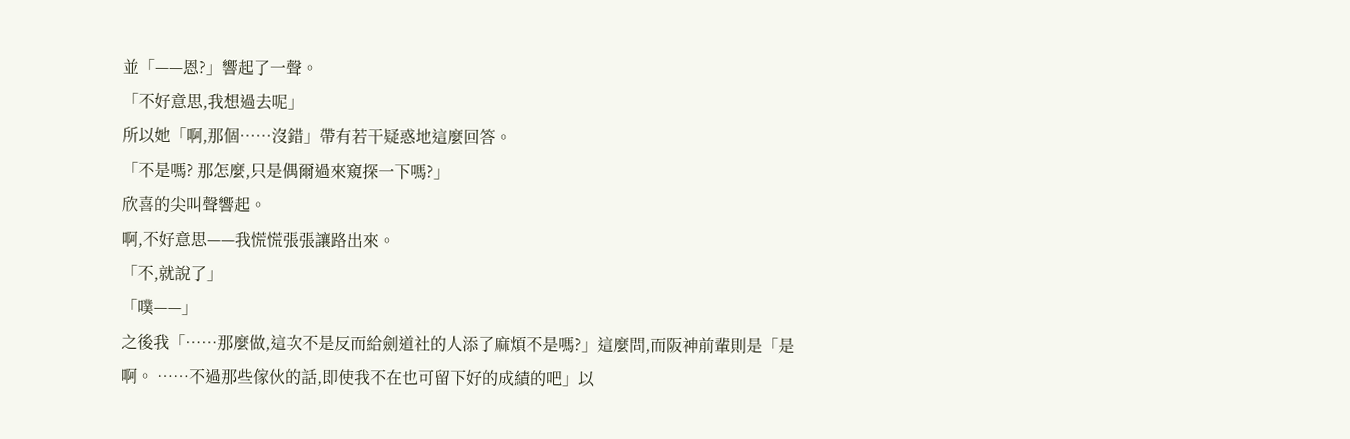並「——恩?」響起了一聲。
「不好意思,我想過去呢」
所以她「啊,那個……沒錯」帶有若干疑惑地這麼回答。
「不是嗎? 那怎麼,只是偶爾過來窺探一下嗎?」
欣喜的尖叫聲響起。
啊,不好意思——我慌慌張張讓路出來。
「不,就說了」
「噗——」
之後我「……那麼做,這次不是反而給劍道社的人添了麻煩不是嗎?」這麼問,而阪神前輩則是「是啊。 ……不過那些傢伙的話,即使我不在也可留下好的成績的吧」以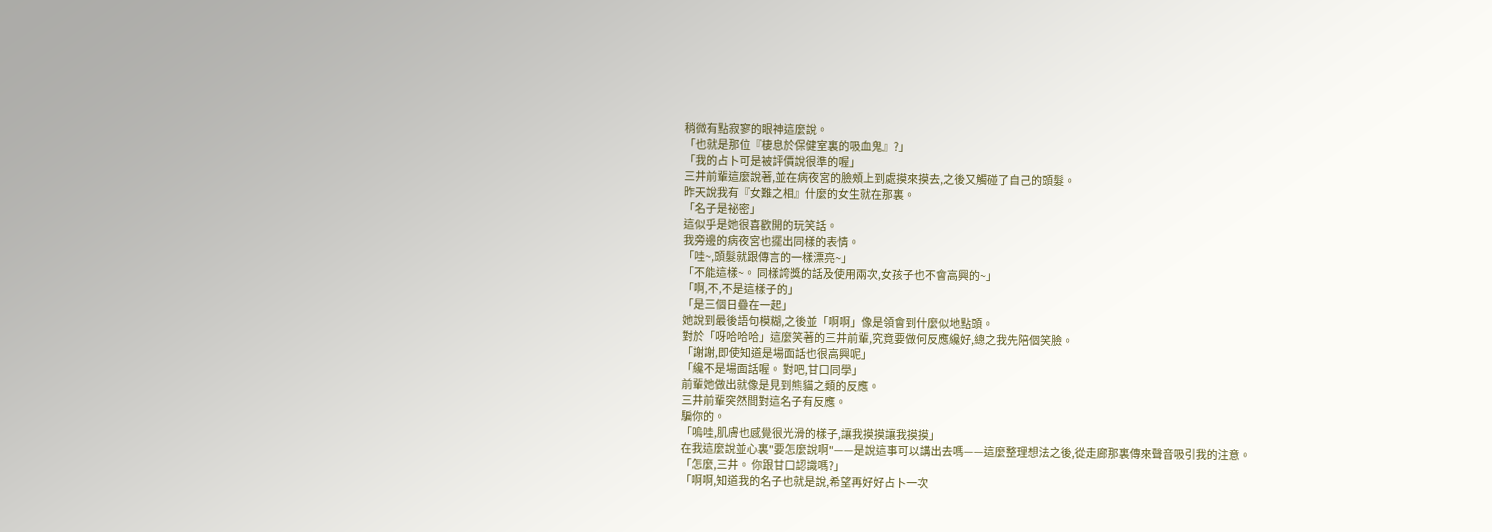稍微有點寂寥的眼神這麼說。
「也就是那位『棲息於保健室裏的吸血鬼』?」
「我的占卜可是被評價說很準的喔」
三井前輩這麼說著,並在病夜宮的臉頰上到處摸來摸去,之後又觸碰了自己的頭髮。
昨天說我有『女難之相』什麼的女生就在那裏。
「名子是祕密」
這似乎是她很喜歡開的玩笑話。
我旁邊的病夜宮也擺出同樣的表情。
「哇~,頭髮就跟傳言的一樣漂亮~」
「不能這樣~。 同樣誇獎的話及使用兩次,女孩子也不會高興的~」
「啊,不,不是這樣子的」
「是三個日疊在一起」
她說到最後語句模糊,之後並「啊啊」像是領會到什麼似地點頭。
對於「呀哈哈哈」這麼笑著的三井前輩,究竟要做何反應纔好,總之我先陪個笑臉。
「謝謝,即使知道是場面話也很高興呢」
「纔不是場面話喔。 對吧,甘口同學」
前輩她做出就像是見到熊貓之類的反應。
三井前輩突然間對這名子有反應。
騙你的。
「嗚哇,肌膚也感覺很光滑的樣子,讓我摸摸讓我摸摸」
在我這麼說並心裏"要怎麼說啊"——是說這事可以講出去嗎——這麼整理想法之後,從走廊那裏傳來聲音吸引我的注意。
「怎麼,三井。 你跟甘口認識嗎?」
「啊啊,知道我的名子也就是說,希望再好好占卜一次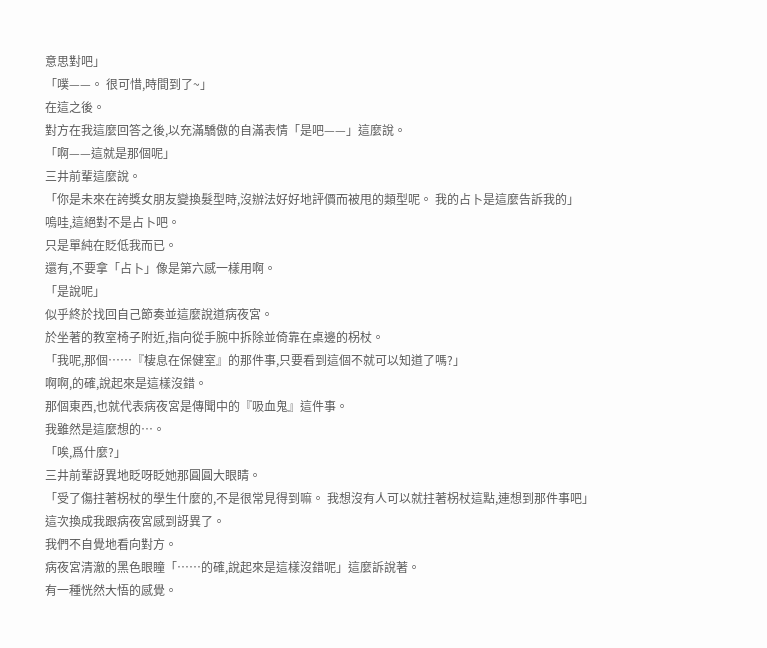意思對吧」
「噗——。 很可惜,時間到了~」
在這之後。
對方在我這麼回答之後,以充滿驕傲的自滿表情「是吧——」這麼說。
「啊——這就是那個呢」
三井前輩這麼說。
「你是未來在誇獎女朋友變換髮型時,沒辦法好好地評價而被甩的類型呢。 我的占卜是這麼告訴我的」
嗚哇,這絕對不是占卜吧。
只是單純在貶低我而已。
還有,不要拿「占卜」像是第六感一樣用啊。
「是說呢」
似乎終於找回自己節奏並這麼說道病夜宮。
於坐著的教室椅子附近,指向從手腕中拆除並倚靠在桌邊的柺杖。
「我呢,那個……『棲息在保健室』的那件事,只要看到這個不就可以知道了嗎?」
啊啊,的確,說起來是這樣沒錯。
那個東西,也就代表病夜宮是傳聞中的『吸血鬼』這件事。
我雖然是這麼想的…。
「唉,爲什麼?」
三井前輩訝異地眨呀眨她那圓圓大眼睛。
「受了傷拄著柺杖的學生什麼的,不是很常見得到嘛。 我想沒有人可以就拄著柺杖這點,連想到那件事吧」
這次換成我跟病夜宮感到訝異了。
我們不自覺地看向對方。
病夜宮清澈的黑色眼瞳「……的確,說起來是這樣沒錯呢」這麼訴說著。
有一種恍然大悟的感覺。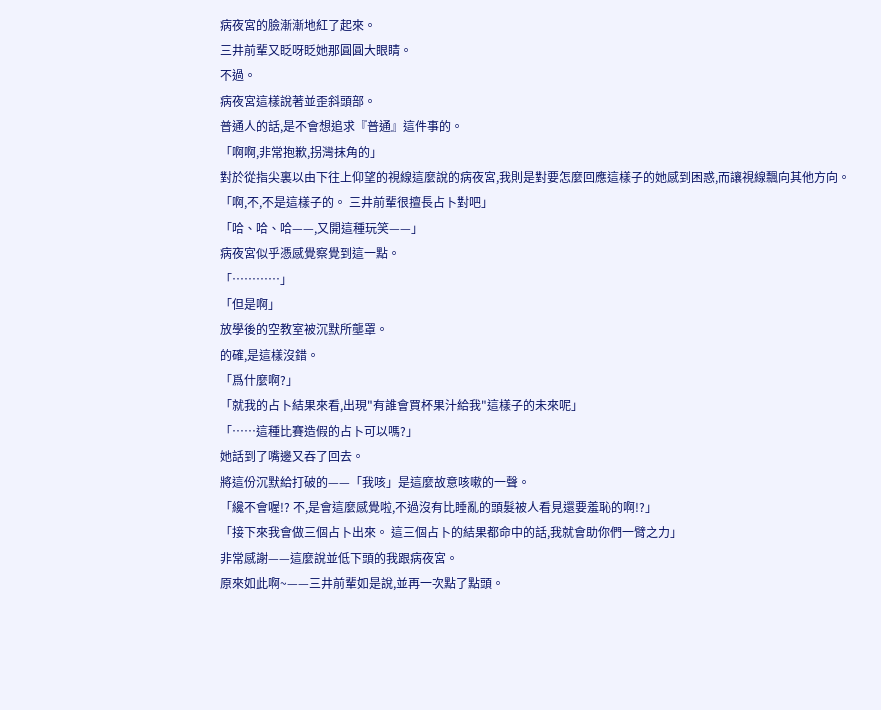病夜宮的臉漸漸地紅了起來。
三井前輩又眨呀眨她那圓圓大眼睛。
不過。
病夜宮這樣說著並歪斜頭部。
普通人的話,是不會想追求『普通』這件事的。
「啊啊,非常抱歉,拐灣抹角的」
對於從指尖裏以由下往上仰望的視線這麼說的病夜宮,我則是對要怎麼回應這樣子的她感到困惑,而讓視線飄向其他方向。
「啊,不,不是這樣子的。 三井前輩很擅長占卜對吧」
「哈、哈、哈——,又開這種玩笑——」
病夜宮似乎憑感覺察覺到這一點。
「…………」
「但是啊」
放學後的空教室被沉默所壟罩。
的確,是這樣沒錯。
「爲什麼啊?」
「就我的占卜結果來看,出現"有誰會買杯果汁給我"這樣子的未來呢」
「……這種比賽造假的占卜可以嗎?」
她話到了嘴邊又吞了回去。
將這份沉默給打破的——「我咳」是這麼故意咳嗽的一聲。
「纔不會喔!? 不,是會這麼感覺啦,不過沒有比睡亂的頭髮被人看見還要羞恥的啊!?」
「接下來我會做三個占卜出來。 這三個占卜的結果都命中的話,我就會助你們一臂之力」
非常感謝——這麼說並低下頭的我跟病夜宮。
原來如此啊~——三井前輩如是說,並再一次點了點頭。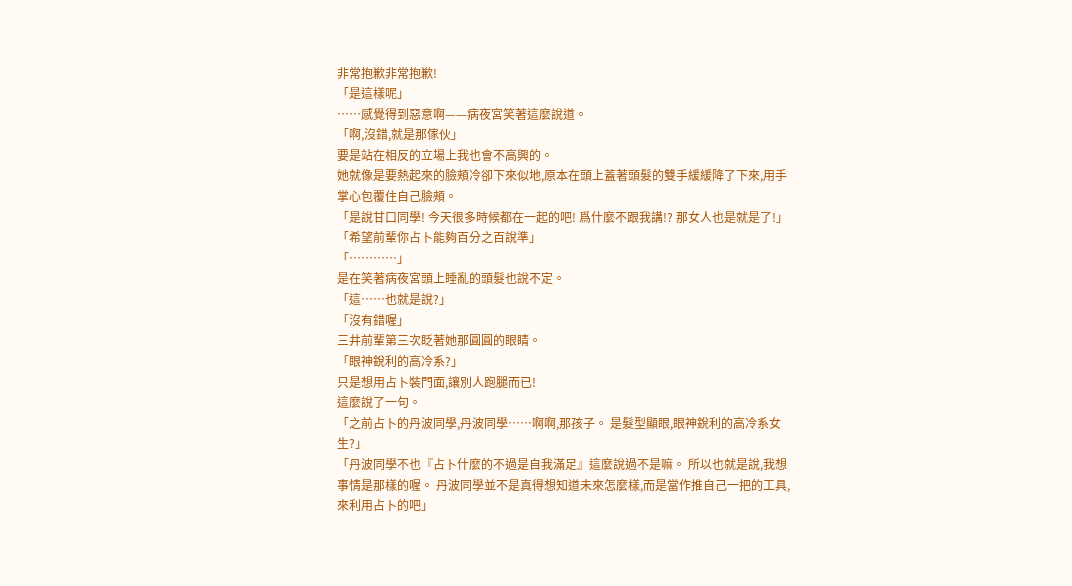非常抱歉非常抱歉!
「是這樣呢」
……感覺得到惡意啊——病夜宮笑著這麼說道。
「啊,沒錯,就是那傢伙」
要是站在相反的立場上我也會不高興的。
她就像是要熱起來的臉頰冷卻下來似地,原本在頭上蓋著頭髮的雙手緩緩降了下來,用手掌心包覆住自己臉頰。
「是說甘口同學! 今天很多時候都在一起的吧! 爲什麼不跟我講!? 那女人也是就是了!」
「希望前輩你占卜能夠百分之百說準」
「…………」
是在笑著病夜宮頭上睡亂的頭髮也說不定。
「這……也就是說?」
「沒有錯喔」
三井前輩第三次眨著她那圓圓的眼睛。
「眼神銳利的高冷系?」
只是想用占卜裝門面,讓別人跑腿而已!
這麼說了一句。
「之前占卜的丹波同學,丹波同學……啊啊,那孩子。 是髮型顯眼,眼神銳利的高冷系女生?」
「丹波同學不也『占卜什麼的不過是自我滿足』這麼說過不是嘛。 所以也就是說,我想事情是那樣的喔。 丹波同學並不是真得想知道未來怎麼樣,而是當作推自己一把的工具,來利用占卜的吧」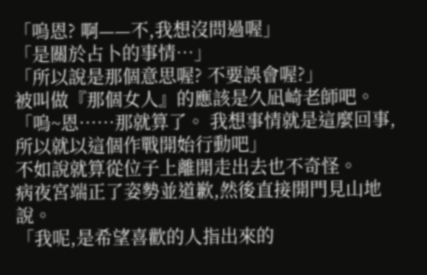「嗚恩? 啊——不,我想沒問過喔」
「是關於占卜的事情…」
「所以說是那個意思喔? 不要誤會喔?」
被叫做『那個女人』的應該是久凪崎老師吧。
「嗚~恩……那就算了。 我想事情就是這麼回事,所以就以這個作戰開始行動吧」
不如說就算從位子上離開走出去也不奇怪。
病夜宮端正了姿勢並道歉,然後直接開門見山地說。
「我呢,是希望喜歡的人指出來的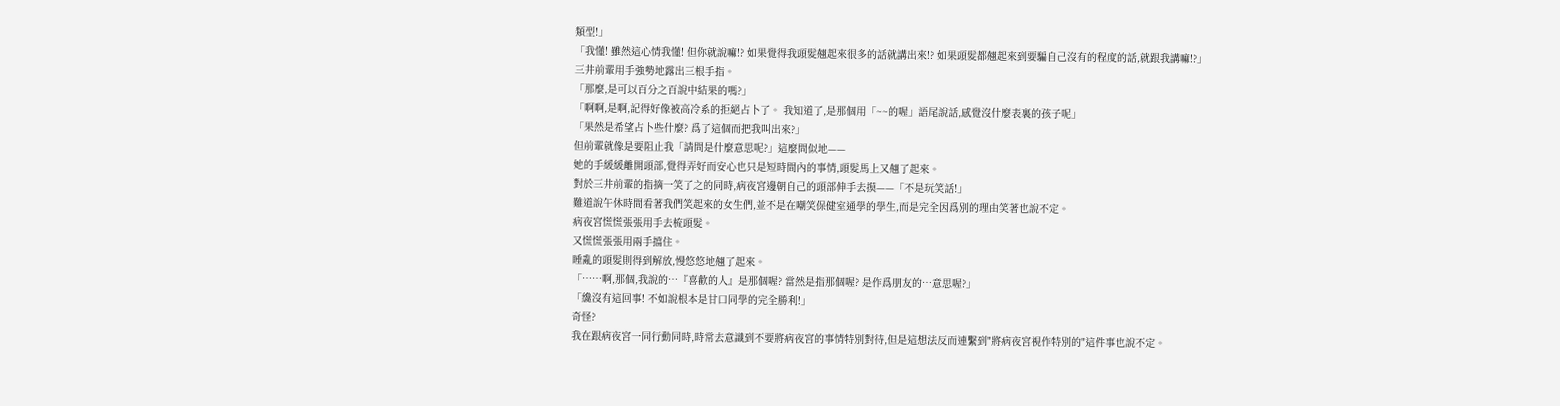類型!」
「我懂! 雖然這心情我懂! 但你就說嘛!? 如果覺得我頭髮翹起來很多的話就講出來!? 如果頭髮都翹起來到要騙自己沒有的程度的話,就跟我講嘛!?」
三井前輩用手強勢地露出三根手指。
「那麼,是可以百分之百說中結果的嗎?」
「啊啊,是啊,記得好像被高冷系的拒絕占卜了。 我知道了,是那個用「~~的喔」語尾說話,感覺沒什麼表裏的孩子呢」
「果然是希望占卜些什麼? 爲了這個而把我叫出來?」
但前輩就像是要阻止我「請問是什麼意思呢?」這麼問似地——
她的手緩緩離開頭部,覺得弄好而安心也只是短時間內的事情,頭髮馬上又翹了起來。
對於三井前輩的指摘一笑了之的同時,病夜宮邊朝自己的頭部伸手去摸——「不是玩笑話!」
難道說午休時間看著我們笑起來的女生們,並不是在嘲笑保健室通學的學生,而是完全因爲別的理由笑著也說不定。
病夜宮慌慌張張用手去梳頭髮。
又慌慌張張用兩手擋住。
睡亂的頭髮則得到解放,慢悠悠地翹了起來。
「……啊,那個,我說的…『喜歡的人』是那個喔? 當然是指那個喔? 是作爲朋友的…意思喔?」
「纔沒有這回事! 不如說根本是甘口同學的完全勝利!」
奇怪?
我在跟病夜宮一同行動同時,時常去意識到不要將病夜宮的事情特別對待,但是這想法反而連繫到"將病夜宮視作特別的"這件事也說不定。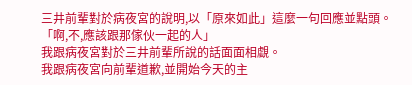三井前輩對於病夜宮的說明,以「原來如此」這麼一句回應並點頭。
「啊,不,應該跟那傢伙一起的人」
我跟病夜宮對於三井前輩所說的話面面相覷。
我跟病夜宮向前輩道歉,並開始今天的主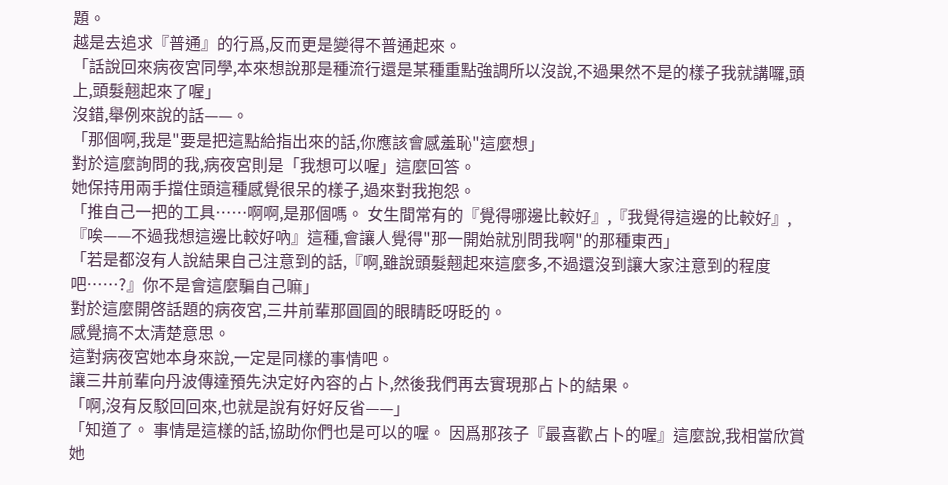題。
越是去追求『普通』的行爲,反而更是變得不普通起來。
「話說回來病夜宮同學,本來想說那是種流行還是某種重點強調所以沒說,不過果然不是的樣子我就講囉,頭上,頭髮翹起來了喔」
沒錯,舉例來說的話——。
「那個啊,我是"要是把這點給指出來的話,你應該會感羞恥"這麼想」
對於這麼詢問的我,病夜宮則是「我想可以喔」這麼回答。
她保持用兩手擋住頭這種感覺很呆的樣子,過來對我抱怨。
「推自己一把的工具……啊啊,是那個嗎。 女生間常有的『覺得哪邊比較好』,『我覺得這邊的比較好』,『唉——不過我想這邊比較好吶』這種,會讓人覺得"那一開始就別問我啊"的那種東西」
「若是都沒有人說結果自己注意到的話,『啊,雖說頭髮翹起來這麼多,不過還沒到讓大家注意到的程度吧……?』你不是會這麼騙自己嘛」
對於這麼開啓話題的病夜宮,三井前輩那圓圓的眼睛眨呀眨的。
感覺搞不太清楚意思。
這對病夜宮她本身來說,一定是同樣的事情吧。
讓三井前輩向丹波傳達預先決定好內容的占卜,然後我們再去實現那占卜的結果。
「啊,沒有反駁回回來,也就是說有好好反省——」
「知道了。 事情是這樣的話,協助你們也是可以的喔。 因爲那孩子『最喜歡占卜的喔』這麼說,我相當欣賞她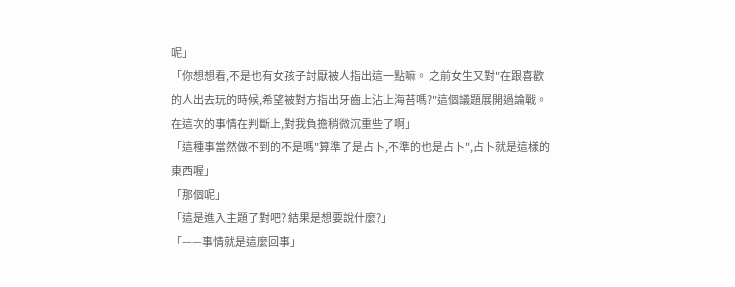呢」
「你想想看,不是也有女孩子討厭被人指出這一點嘛。 之前女生又對"在跟喜歡的人出去玩的時候,希望被對方指出牙齒上沾上海苔嗎?"這個議題展開過論戰。 在這次的事情在判斷上,對我負擔稍微沉重些了啊」
「這種事當然做不到的不是嗎"算準了是占卜,不準的也是占卜",占卜就是這樣的東西喔」
「那個呢」
「這是進入主題了對吧? 結果是想要說什麼?」
「——事情就是這麼回事」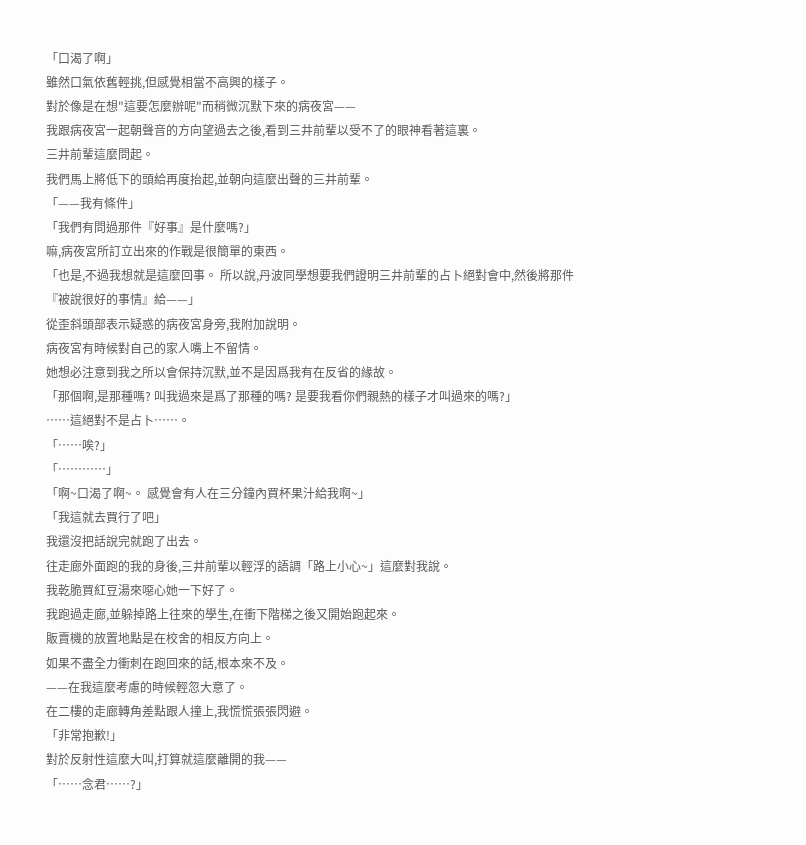「口渴了啊」
雖然口氣依舊輕挑,但感覺相當不高興的樣子。
對於像是在想"這要怎麼辦呢"而稍微沉默下來的病夜宮——
我跟病夜宮一起朝聲音的方向望過去之後,看到三井前輩以受不了的眼神看著這裏。
三井前輩這麼問起。
我們馬上將低下的頭給再度抬起,並朝向這麼出聲的三井前輩。
「——我有條件」
「我們有問過那件『好事』是什麼嗎?」
嘛,病夜宮所訂立出來的作戰是很簡單的東西。
「也是,不過我想就是這麼回事。 所以說,丹波同學想要我們證明三井前輩的占卜絕對會中,然後將那件『被說很好的事情』給——」
從歪斜頭部表示疑惑的病夜宮身旁,我附加說明。
病夜宮有時候對自己的家人嘴上不留情。
她想必注意到我之所以會保持沉默,並不是因爲我有在反省的緣故。
「那個啊,是那種嗎? 叫我過來是爲了那種的嗎? 是要我看你們親熱的樣子才叫過來的嗎?」
……這絕對不是占卜……。
「……唉?」
「…………」
「啊~口渴了啊~。 感覺會有人在三分鐘內買杯果汁給我啊~」
「我這就去買行了吧」
我還沒把話說完就跑了出去。
往走廊外面跑的我的身後,三井前輩以輕浮的語調「路上小心~」這麼對我說。
我乾脆買紅豆湯來噁心她一下好了。
我跑過走廊,並躲掉路上往來的學生,在衝下階梯之後又開始跑起來。
販賣機的放置地點是在校舍的相反方向上。
如果不盡全力衝刺在跑回來的話,根本來不及。
——在我這麼考慮的時候輕忽大意了。
在二樓的走廊轉角差點跟人撞上,我慌慌張張閃避。
「非常抱歉!」
對於反射性這麼大叫,打算就這麼離開的我——
「……念君……?」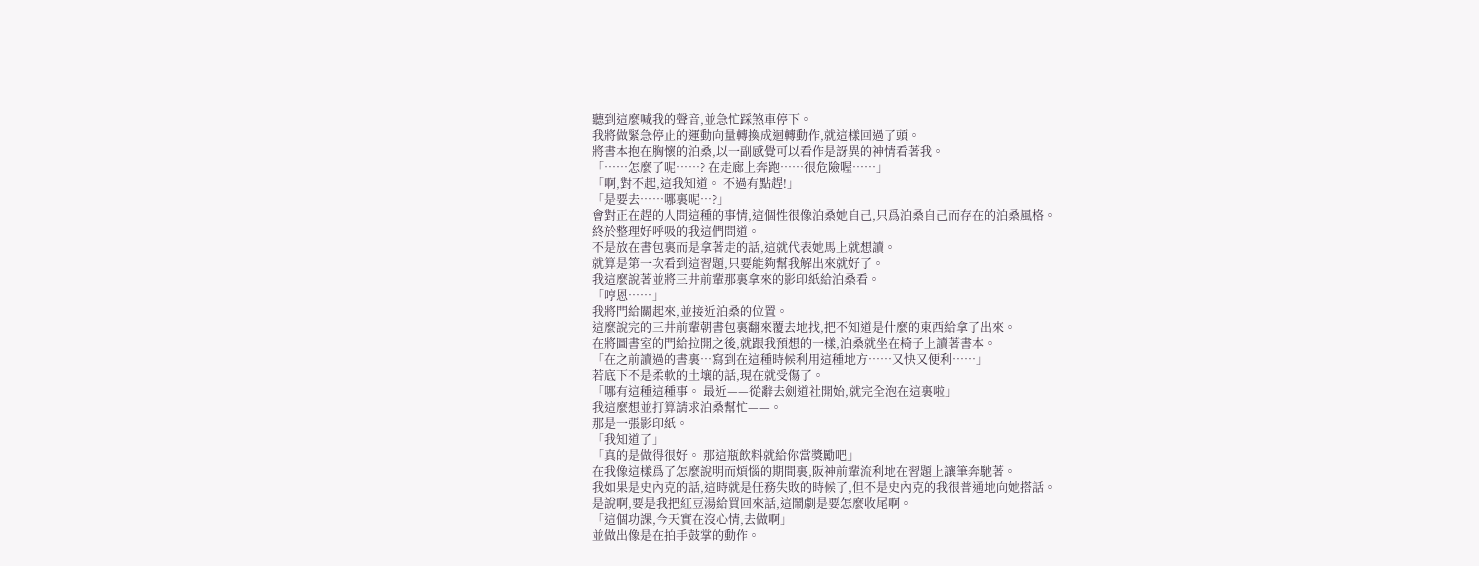聽到這麼喊我的聲音,並急忙踩煞車停下。
我將做緊急停止的運動向量轉換成迴轉動作,就這樣回過了頭。
將書本抱在胸懷的泊桑,以一副感覺可以看作是訝異的神情看著我。
「……怎麼了呢……? 在走廊上奔跑……很危險喔……」
「啊,對不起,這我知道。 不過有點趕!」
「是要去……哪裏呢…?」
會對正在趕的人問這種的事情,這個性很像泊桑她自己,只爲泊桑自己而存在的泊桑風格。
終於整理好呼吸的我這們問道。
不是放在書包裏而是拿著走的話,這就代表她馬上就想讀。
就算是第一次看到這習題,只要能夠幫我解出來就好了。
我這麼說著並將三井前輩那裏拿來的影印紙給泊桑看。
「哼恩……」
我將門給關起來,並接近泊桑的位置。
這麼說完的三井前輩朝書包裏翻來覆去地找,把不知道是什麼的東西給拿了出來。
在將圖書室的門給拉開之後,就跟我預想的一樣,泊桑就坐在椅子上讀著書本。
「在之前讀過的書裏…寫到在這種時候利用這種地方……又快又便利……」
若底下不是柔軟的土壤的話,現在就受傷了。
「哪有這種這種事。 最近——從辭去劍道社開始,就完全泡在這裏啦」
我這麼想並打算請求泊桑幫忙——。
那是一張影印紙。
「我知道了」
「真的是做得很好。 那這瓶飲料就給你當獎勵吧」
在我像這樣爲了怎麼說明而煩惱的期間裏,阪神前輩流利地在習題上讓筆奔馳著。
我如果是史內克的話,這時就是任務失敗的時候了,但不是史內克的我很普通地向她搭話。
是說啊,要是我把紅豆湯給買回來話,這鬧劇是要怎麼收尾啊。
「這個功課,今天實在沒心情,去做啊」
並做出像是在拍手鼓掌的動作。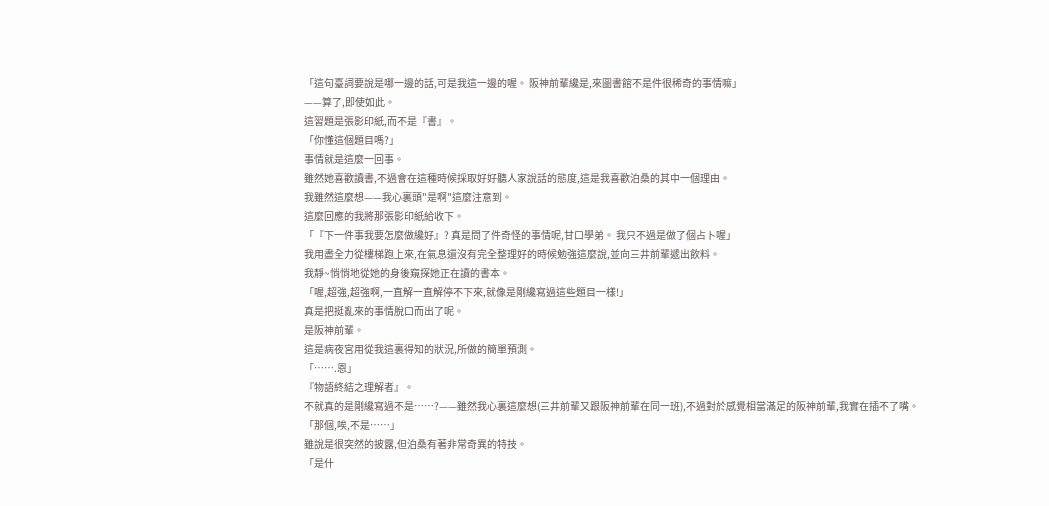「這句臺詞要說是哪一邊的話,可是我這一邊的喔。 阪神前輩纔是,來圖書館不是件很稀奇的事情嘛」
——算了,即使如此。
這習題是張影印紙,而不是『書』。
「你懂這個題目嗎?」
事情就是這麼一回事。
雖然她喜歡讀書,不過會在這種時候採取好好聽人家說話的態度,這是我喜歡泊桑的其中一個理由。
我雖然這麼想——我心裏頭"是啊"這麼注意到。
這麼回應的我將那張影印紙給收下。
「『下一件事我要怎麼做纔好』? 真是問了件奇怪的事情呢,甘口學弟。 我只不過是做了個占卜喔」
我用盡全力從樓梯跑上來,在氣息還沒有完全整理好的時候勉強這麼說,並向三井前輩遞出飲料。
我靜~悄悄地從她的身後窺探她正在讀的書本。
「喔,超強,超強啊,一直解一直解停不下來,就像是剛纔寫過這些題目一樣!」
真是把挺亂來的事情脫口而出了呢。
是阪神前輩。
這是病夜宮用從我這裏得知的狀況,所做的簡單預測。
「…….恩」
『物語終結之理解者』。
不就真的是剛纔寫過不是……?——雖然我心裏這麼想(三井前輩又跟阪神前輩在同一班),不過對於感覺相當滿足的阪神前輩,我實在插不了嘴。
「那個,唉,不是……」
雖說是很突然的披露,但泊桑有著非常奇異的特技。
「是什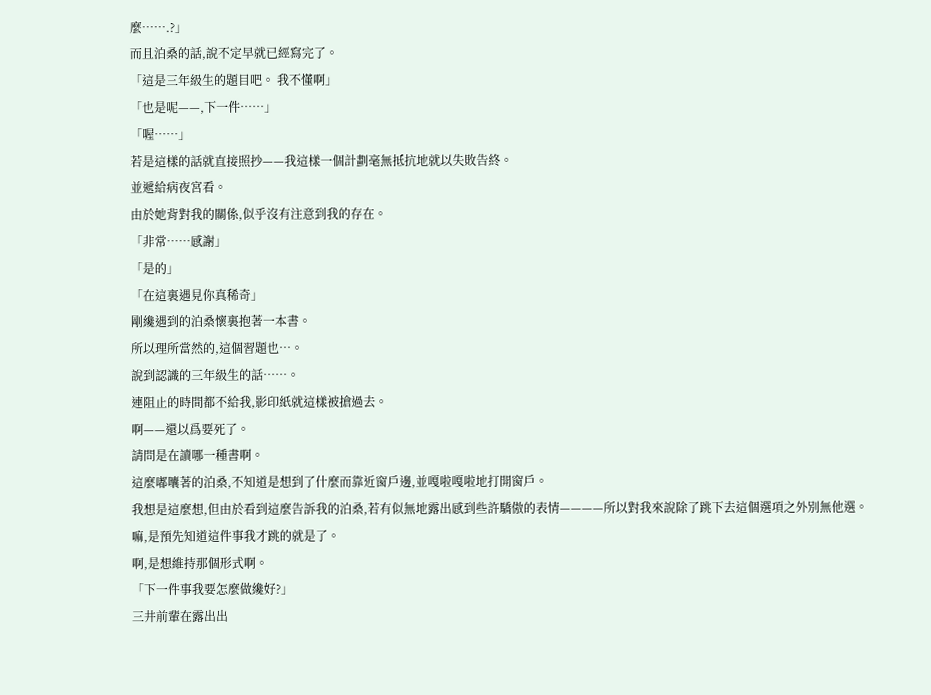麼…….?」
而且泊桑的話,說不定早就已經寫完了。
「這是三年級生的題目吧。 我不懂啊」
「也是呢——,下一件……」
「喔……」
若是這樣的話就直接照抄——我這樣一個計劃毫無抵抗地就以失敗告終。
並遞給病夜宮看。
由於她背對我的關係,似乎沒有注意到我的存在。
「非常……感謝」
「是的」
「在這裏遇見你真稀奇」
剛纔遇到的泊桑懷裏抱著一本書。
所以理所當然的,這個習題也…。
說到認識的三年級生的話……。
連阻止的時間都不給我,影印紙就這樣被搶過去。
啊——還以爲要死了。
請問是在讀哪一種書啊。
這麼嘟囔著的泊桑,不知道是想到了什麼而靠近窗戶邊,並嘎啦嘎啦地打開窗戶。
我想是這麼想,但由於看到這麼告訴我的泊桑,若有似無地露出感到些許驕傲的表情————所以對我來說除了跳下去這個選項之外別無他選。
嘛,是預先知道這件事我才跳的就是了。
啊,是想維持那個形式啊。
「下一件事我要怎麼做纔好?」
三井前輩在露出出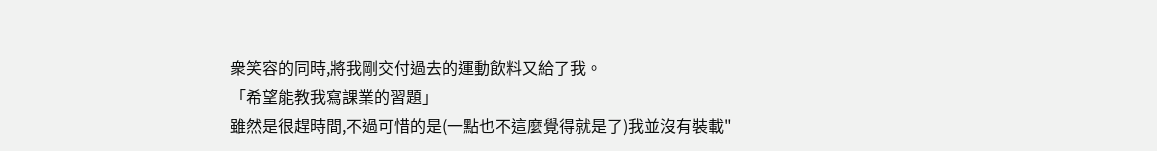衆笑容的同時,將我剛交付過去的運動飲料又給了我。
「希望能教我寫課業的習題」
雖然是很趕時間,不過可惜的是(一點也不這麼覺得就是了)我並沒有裝載"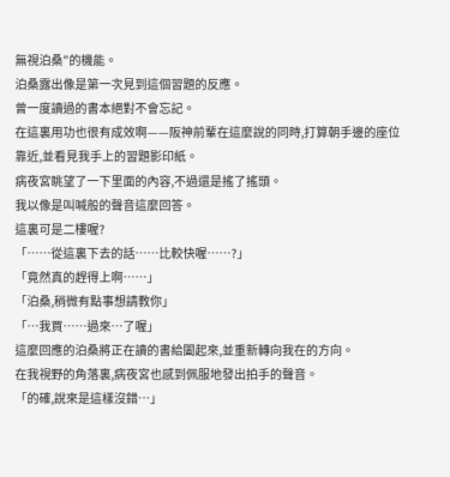無視泊桑"的機能。
泊桑露出像是第一次見到這個習題的反應。
曾一度讀過的書本絕對不會忘記。
在這裏用功也很有成效啊——阪神前輩在這麼說的同時,打算朝手邊的座位靠近,並看見我手上的習題影印紙。
病夜宮眺望了一下里面的內容,不過還是搖了搖頭。
我以像是叫喊般的聲音這麼回答。
這裏可是二樓喔?
「……從這裏下去的話……比較快喔……?」
「竟然真的趕得上啊……」
「泊桑,稍微有點事想請教你」
「…我買……過來…了喔」
這麼回應的泊桑將正在讀的書給闔起來,並重新轉向我在的方向。
在我視野的角落裏,病夜宮也感到佩服地發出拍手的聲音。
「的確,說來是這樣沒錯…」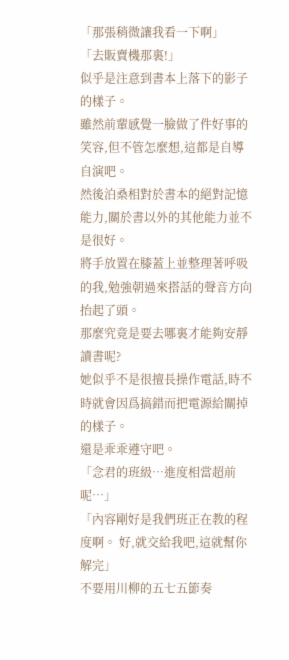「那張稍微讓我看一下啊」
「去販賣機那裏!」
似乎是注意到書本上落下的影子的樣子。
雖然前輩感覺一臉做了件好事的笑容,但不管怎麼想,這都是自導自演吧。
然後泊桑相對於書本的絕對記憶能力,關於書以外的其他能力並不是很好。
將手放置在膝蓋上並整理著呼吸的我,勉強朝過來搭話的聲音方向抬起了頭。
那麼究竟是要去哪裏才能夠安靜讀書呢?
她似乎不是很擅長操作電話,時不時就會因爲搞錯而把電源給關掉的樣子。
還是乖乖遵守吧。
「念君的班級…進度相當超前呢…」
「內容剛好是我們班正在教的程度啊。 好,就交給我吧,這就幫你解完」
不要用川柳的五七五節奏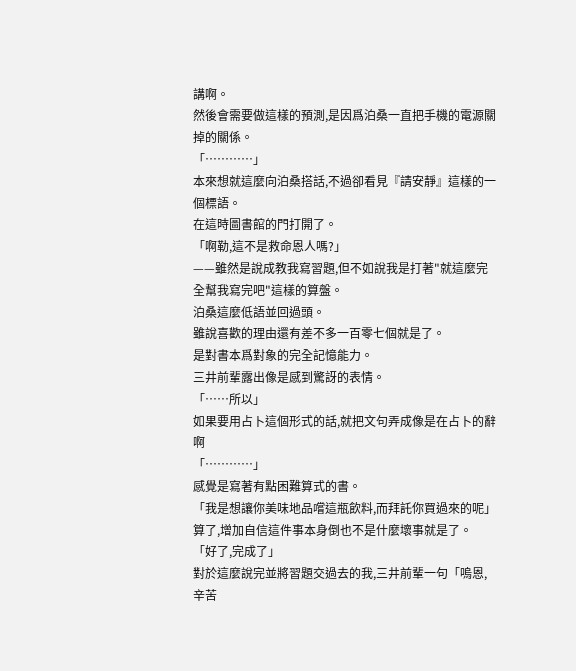講啊。
然後會需要做這樣的預測,是因爲泊桑一直把手機的電源關掉的關係。
「…………」
本來想就這麼向泊桑搭話,不過卻看見『請安靜』這樣的一個標語。
在這時圖書館的門打開了。
「啊勒,這不是救命恩人嗎?」
——雖然是說成教我寫習題,但不如說我是打著"就這麼完全幫我寫完吧"這樣的算盤。
泊桑這麼低語並回過頭。
雖說喜歡的理由還有差不多一百零七個就是了。
是對書本爲對象的完全記憶能力。
三井前輩露出像是感到驚訝的表情。
「……所以」
如果要用占卜這個形式的話,就把文句弄成像是在占卜的辭啊
「…………」
感覺是寫著有點困難算式的書。
「我是想讓你美味地品嚐這瓶飲料,而拜託你買過來的呢」
算了,增加自信這件事本身倒也不是什麼壞事就是了。
「好了,完成了」
對於這麼說完並將習題交過去的我,三井前輩一句「嗚恩,辛苦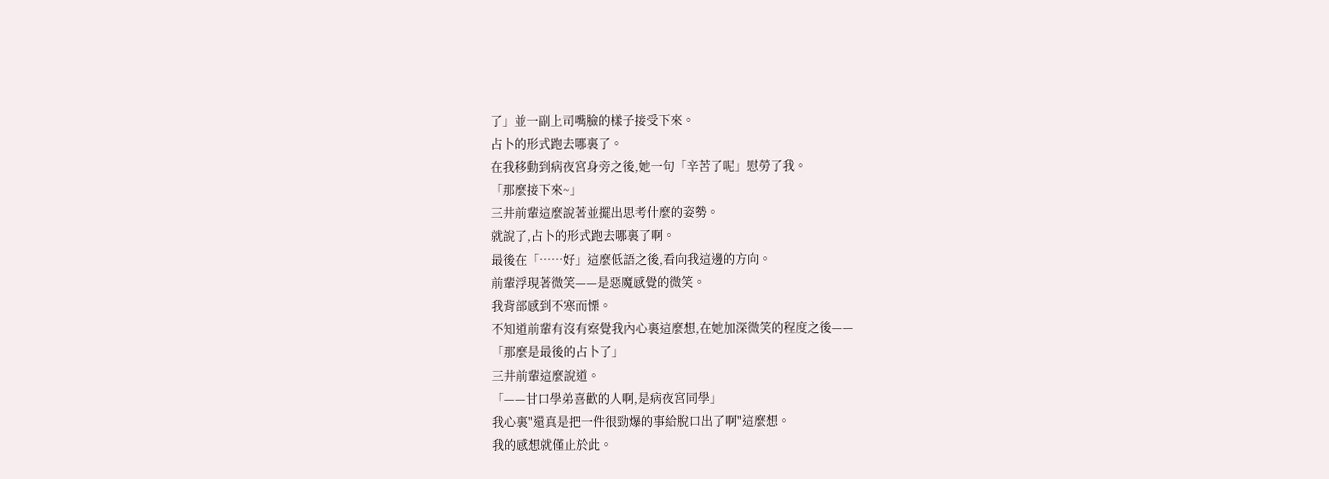了」並一副上司嘴臉的樣子接受下來。
占卜的形式跑去哪裏了。
在我移動到病夜宮身旁之後,她一句「辛苦了呢」慰勞了我。
「那麼接下來~」
三井前輩這麼說著並擺出思考什麼的姿勢。
就說了,占卜的形式跑去哪裏了啊。
最後在「……好」這麼低語之後,看向我這邊的方向。
前輩浮現著微笑——是惡魔感覺的微笑。
我背部感到不寒而慄。
不知道前輩有沒有察覺我內心裏這麼想,在她加深微笑的程度之後——
「那麼是最後的占卜了」
三井前輩這麼說道。
「——甘口學弟喜歡的人啊,是病夜宮同學」
我心裏"還真是把一件很勁爆的事給脫口出了啊"這麼想。
我的感想就僅止於此。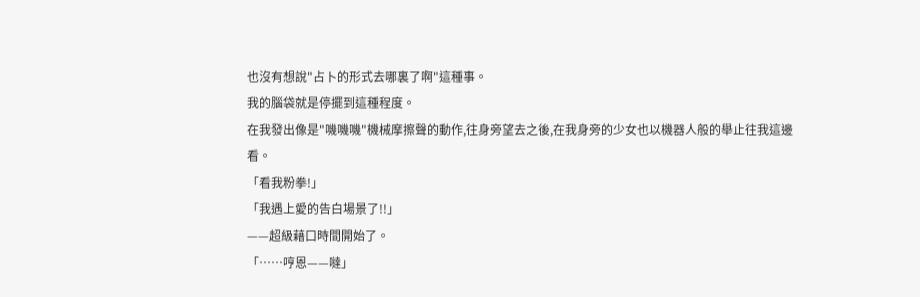也沒有想說"占卜的形式去哪裏了啊"這種事。
我的腦袋就是停擺到這種程度。
在我發出像是"嘰嘰嘰"機械摩擦聲的動作,往身旁望去之後,在我身旁的少女也以機器人般的舉止往我這邊看。
「看我粉拳!」
「我遇上愛的告白場景了!!」
——超級藉口時間開始了。
「……哼恩——噠」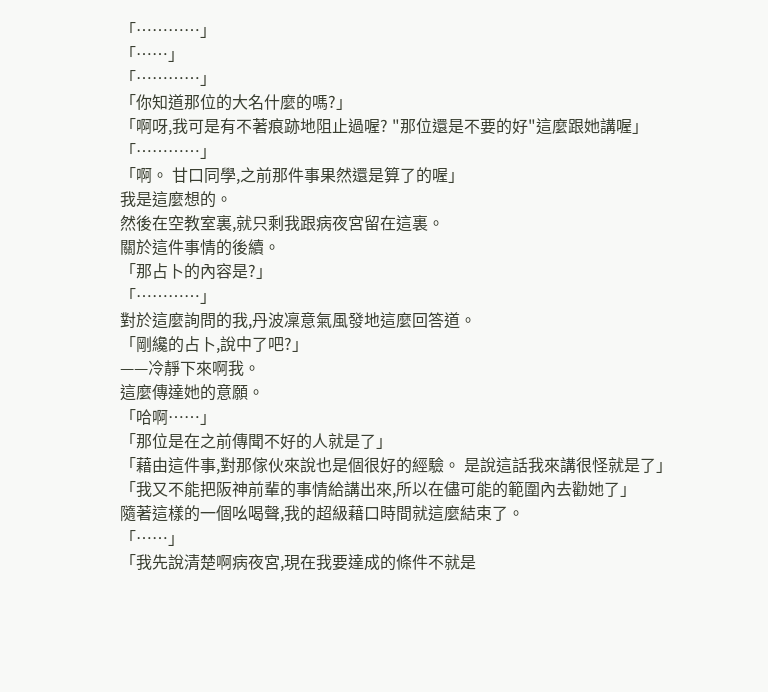「…………」
「……」
「…………」
「你知道那位的大名什麼的嗎?」
「啊呀,我可是有不著痕跡地阻止過喔? "那位還是不要的好"這麼跟她講喔」
「…………」
「啊。 甘口同學,之前那件事果然還是算了的喔」
我是這麼想的。
然後在空教室裏,就只剩我跟病夜宮留在這裏。
關於這件事情的後續。
「那占卜的內容是?」
「…………」
對於這麼詢問的我,丹波凜意氣風發地這麼回答道。
「剛纔的占卜,說中了吧?」
——冷靜下來啊我。
這麼傳達她的意願。
「哈啊……」
「那位是在之前傳聞不好的人就是了」
「藉由這件事,對那傢伙來說也是個很好的經驗。 是說這話我來講很怪就是了」
「我又不能把阪神前輩的事情給講出來,所以在儘可能的範圍內去勸她了」
隨著這樣的一個吆喝聲,我的超級藉口時間就這麼結束了。
「……」
「我先說清楚啊病夜宮,現在我要達成的條件不就是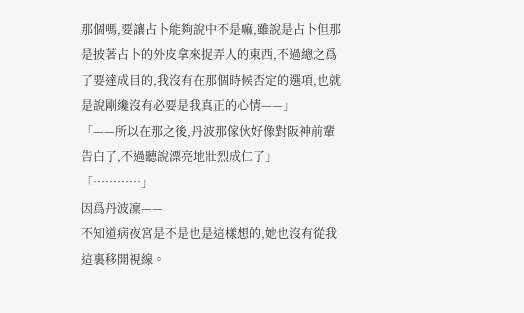那個嗎,要讓占卜能夠說中不是嘛,雖說是占卜但那是披著占卜的外皮拿來捉弄人的東西,不過總之爲了要達成目的,我沒有在那個時候否定的選項,也就是說剛纔沒有必要是我真正的心情——」
「——所以在那之後,丹波那傢伙好像對阪神前輩告白了,不過聽說漂亮地壯烈成仁了」
「…………」
因爲丹波凜——
不知道病夜宮是不是也是這樣想的,她也沒有從我這裏移開視線。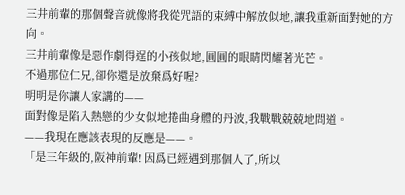三井前輩的那個聲音就像將我從咒語的束縛中解放似地,讓我重新面對她的方向。
三井前輩像是惡作劇得逞的小孩似地,圓圓的眼睛閃耀著光芒。
不過那位仁兄,卻你還是放棄爲好喔?
明明是你讓人家講的——
面對像是陷入熱戀的少女似地捲曲身體的丹波,我戰戰兢兢地問道。
——我現在應該表現的反應是——。
「是三年級的,阪神前輩! 因爲已經遇到那個人了,所以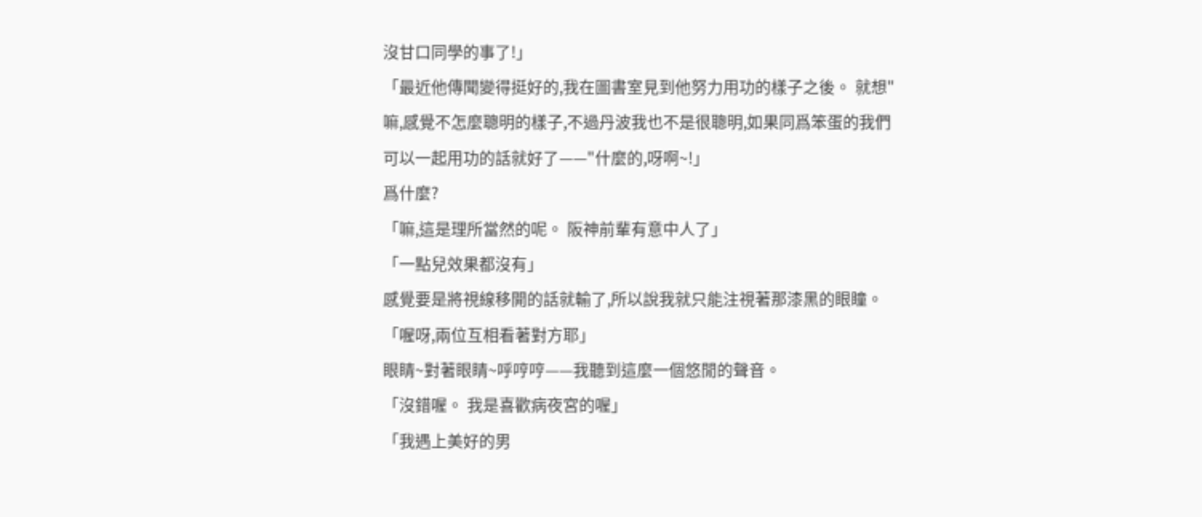沒甘口同學的事了!」
「最近他傳聞變得挺好的,我在圖書室見到他努力用功的樣子之後。 就想"嘛,感覺不怎麼聰明的樣子,不過丹波我也不是很聰明,如果同爲笨蛋的我們可以一起用功的話就好了——"什麼的,呀啊~!」
爲什麼?
「嘛,這是理所當然的呢。 阪神前輩有意中人了」
「一點兒效果都沒有」
感覺要是將視線移開的話就輸了,所以說我就只能注視著那漆黑的眼瞳。
「喔呀,兩位互相看著對方耶」
眼睛~對著眼睛~呼哼哼——我聽到這麼一個悠閒的聲音。
「沒錯喔。 我是喜歡病夜宮的喔」
「我遇上美好的男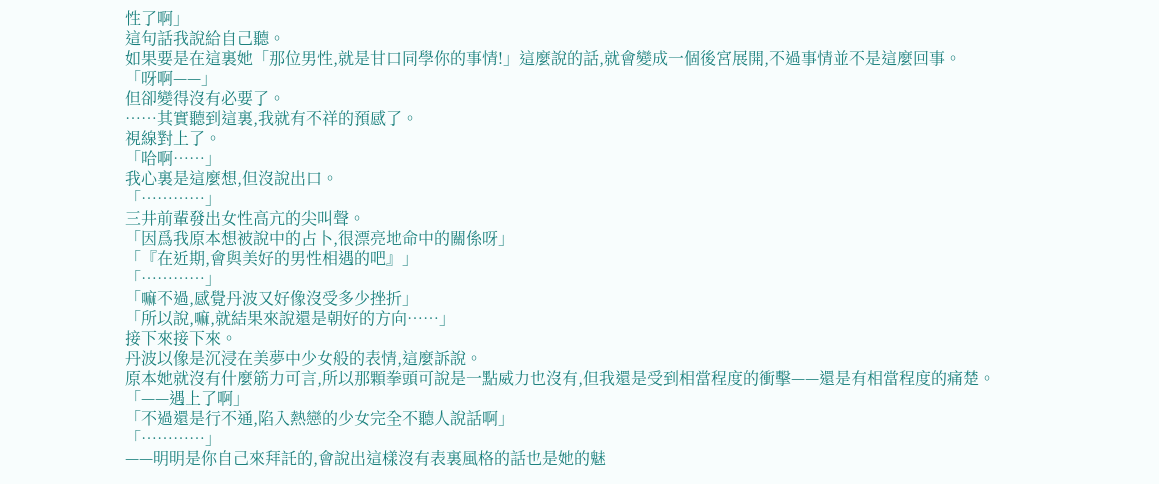性了啊」
這句話我說給自己聽。
如果要是在這裏她「那位男性,就是甘口同學你的事情!」這麼說的話,就會變成一個後宮展開,不過事情並不是這麼回事。
「呀啊——」
但卻變得沒有必要了。
……其實聽到這裏,我就有不祥的預感了。
視線對上了。
「哈啊……」
我心裏是這麼想,但沒說出口。
「…………」
三井前輩發出女性高亢的尖叫聲。
「因爲我原本想被說中的占卜,很漂亮地命中的關係呀」
「『在近期,會與美好的男性相遇的吧』」
「…………」
「嘛不過,感覺丹波又好像沒受多少挫折」
「所以說,嘛,就結果來說還是朝好的方向……」
接下來接下來。
丹波以像是沉浸在美夢中少女般的表情,這麼訴說。
原本她就沒有什麼筋力可言,所以那顆拳頭可說是一點威力也沒有,但我還是受到相當程度的衝擊——還是有相當程度的痛楚。
「——遇上了啊」
「不過還是行不通,陷入熱戀的少女完全不聽人說話啊」
「…………」
——明明是你自己來拜託的,會說出這樣沒有表裏風格的話也是她的魅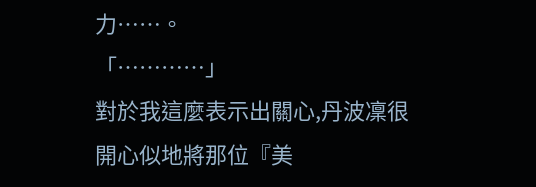力……。
「…………」
對於我這麼表示出關心,丹波凜很開心似地將那位『美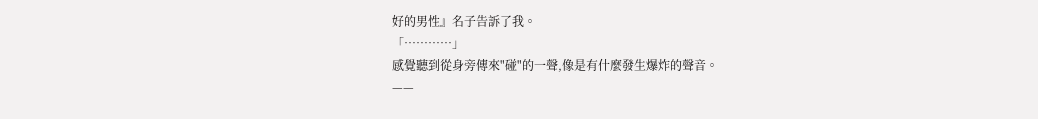好的男性』名子告訴了我。
「…………」
感覺聽到從身旁傳來"碰"的一聲,像是有什麼發生爆炸的聲音。
——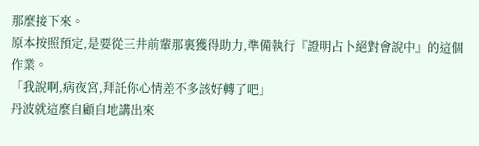那麼接下來。
原本按照預定,是要從三井前輩那裏獲得助力,準備執行『證明占卜絕對會說中』的這個作業。
「我說啊,病夜宮,拜託你心情差不多該好轉了吧」
丹波就這麼自顧自地講出來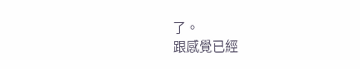了。
跟感覺已經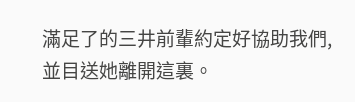滿足了的三井前輩約定好協助我們,並目送她離開這裏。